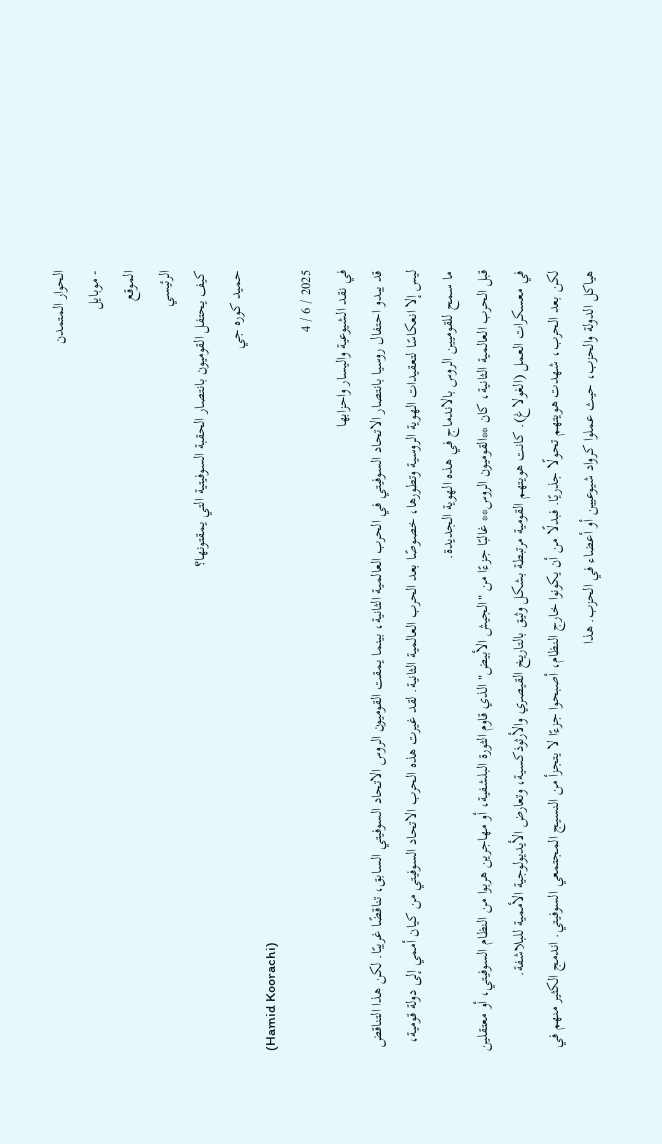الحوار المتمدن
- موبايل
الموقع
الرئيسي
كيف يحتفل القوميون بانتصار الحقبة السوفيتية التي يمقتونها؟
حميد كوره جي
(Hamid Koorachi)
2025 / 6 / 4
في نقد الشيوعية واليسار واحزابها
قد يبدو احتفال روسيا بانتصار الاتحاد السوفيتي في الحرب العالمية الثانية، بينما يمقت القوميون الروس الاتحاد السوفيتي السابق، تناقضًا غريبًا. لكن هذا التناقض ليس إلا انعكاسًا لتعقيدات الهوية الروسية وتطورها، خصوصًا بعد الحرب العالمية الثانية. لقد غيرت هذه الحرب الاتحاد السوفيتي من كيان أممي إلى دولة قومية، ما سمح للقوميين الروس بالاندماج في هذه الهوية الجديدة.
قبل الحرب العالمية الثانية، كان **القوميون الروس** غالبًا جزءًا من "الجيش الأبيض" الذي قاوم الثورة البلشفية، أو مهاجرين هربوا من النظام السوفيتي، أو معتقلين في معسكرات العمل (الغولاغ). كانت هويتهم القومية مرتبطة بشكل وثيق بالتاريخ القيصري والأرثوذكسية، وتعارض الأيديولوجية الأممية للبلاشفة.
لكن بعد الحرب، شهدت هويتهم تحولًا جذريًا. فبدلًا من أن يكونوا خارج النظام، أصبحوا جزءًا لا يتجزأ من النسيج المجتمعي السوفيتي. اندمج الكثير منهم في هياكل الدولة والحزب، حيث عملوا كرواد شيوعيين أو أعضاء في الحزب. هذا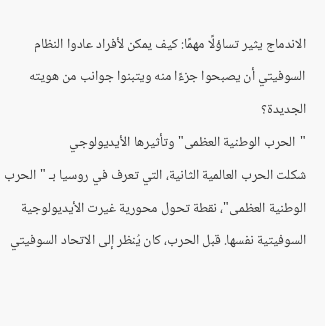الاندماج يثير تساؤلًا مهمًا: كيف يمكن لأفراد عادوا النظام السوفيتي أن يصبحوا جزءًا منه ويتبنوا جوانب من هويته الجديدة؟
"الحرب الوطنية العظمى" وتأثيرها الأيديولوجي
شكلت الحرب العالمية الثانية، التي تعرف في روسيا بـ "الحرب الوطنية العظمى"، نقطة تحول محورية غيرت الأيديولوجية السوفيتية نفسها. قبل الحرب، كان يُنظر إلى الاتحاد السوفيتي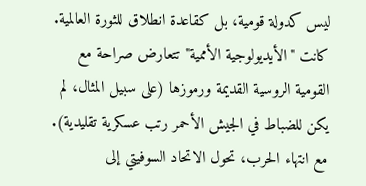ليس كدولة قومية، بل كقاعدة انطلاق للثورة العالمية. كانت "الأيديولوجية الأممية" تتعارض صراحة مع القومية الروسية القديمة ورموزها (على سبيل المثال، لم يكن للضباط في الجيش الأحمر رتب عسكرية تقليدية).
مع انتهاء الحرب، تحول الاتحاد السوفيتي إلى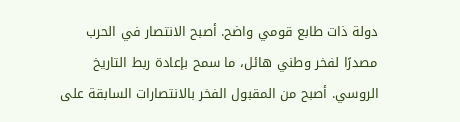دولة ذات طابع قومي واضح. أصبح الانتصار في الحرب مصدرًا لفخر وطني هائل، ما سمح بإعادة ربط التاريخ الروسي. أصبح من المقبول الفخر بالانتصارات السابقة على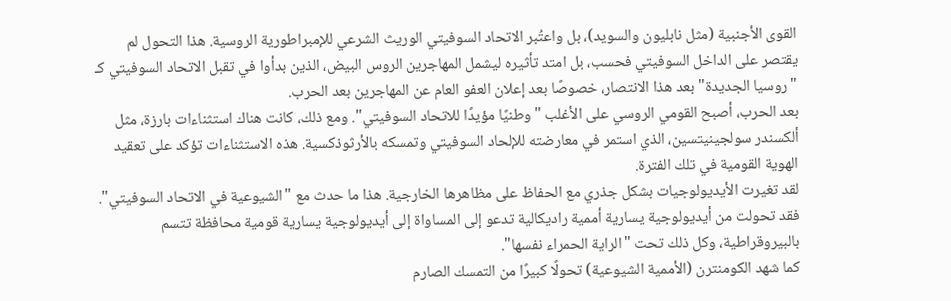القوى الأجنبية (مثل نابليون والسويد)، بل واعتُبر الاتحاد السوفيتي الوريث الشرعي للإمبراطورية الروسية. هذا التحول لم يقتصر على الداخل السوفيتي فحسب، بل امتد تأثيره ليشمل المهاجرين الروس البيض، الذين بدأوا في تقبل الاتحاد السوفيتي كـ "روسيا الجديدة" بعد هذا الانتصار، خصوصًا بعد إعلان العفو العام عن المهاجرين بعد الحرب.
بعد الحرب، أصبح القومي الروسي على الأغلب "وطنيًا مؤيدًا للاتحاد السوفيتي". ومع ذلك، كانت هناك استثناءات بارزة، مثل ألكسندر سولجينيتسين، الذي استمر في معارضته للإلحاد السوفيتي وتمسكه بالأرثوذكسية. هذه الاستثناءات تؤكد على تعقيد الهوية القومية في تلك الفترة.
لقد تغيرت الأيديولوجيات بشكل جذري مع الحفاظ على مظاهرها الخارجية. هذا ما حدث مع "الشيوعية في الاتحاد السوفيتي". فقد تحولت من أيديولوجية يسارية أممية راديكالية تدعو إلى المساواة إلى أيديولوجية يسارية قومية محافظة تتسم بالبيروقراطية، وكل ذلك تحت "الراية الحمراء نفسها".
كما شهد الكومنترن (الأممية الشيوعية) تحولًا كبيرًا من التمسك الصارم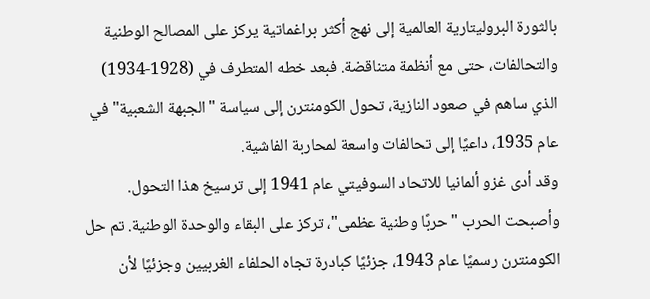بالثورة البروليتارية العالمية إلى نهج أكثر براغماتية يركز على المصالح الوطنية والتحالفات، حتى مع أنظمة متناقضة. فبعد خطه المتطرف في (1928-1934) الذي ساهم في صعود النازية، تحول الكومنترن إلى سياسة "الجبهة الشعبية" في عام 1935، داعيًا إلى تحالفات واسعة لمحاربة الفاشية.
وقد أدى غزو ألمانيا للاتحاد السوفيتي عام 1941 إلى ترسيخ هذا التحول. وأصبحت الحرب "حربًا وطنية عظمى"، تركز على البقاء والوحدة الوطنية. تم حل الكومنترن رسميًا عام 1943، جزئيًا كبادرة تجاه الحلفاء الغربيين وجزئيًا لأن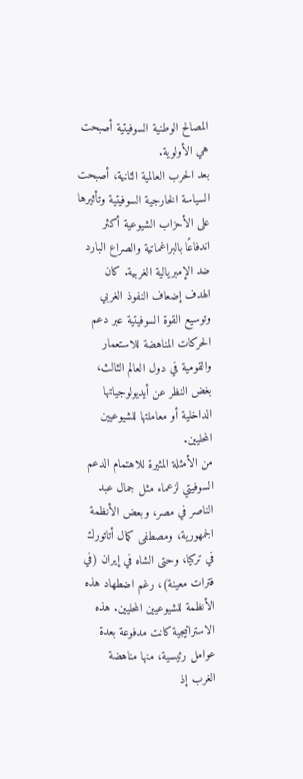المصالح الوطنية السوفيتية أصبحت هي الأولوية.
بعد الحرب العالمية الثانية، أصبحت السياسة الخارجية السوفيتية وتأثيرها على الأحزاب الشيوعية أكثر اندفاعًا بالبراغماتية والصراع البارد ضد الإمبريالية الغربية. كان الهدف إضعاف النفوذ الغربي وتوسيع القوة السوفيتية عبر دعم الحركات المناهضة للاستعمار والقومية في دول العالم الثالث، بغض النظر عن أيديولوجياتها الداخلية أو معاملتها للشيوعيين المحليين.
من الأمثلة المثيرة للاهتمام الدعم السوفيتي لزعماء مثل جمال عبد الناصر في مصر، وبعض الأنظمة الجمهورية، ومصطفى كمال أتاتورك في تركيا، وحتى الشاه في إيران (في فترات معينة)، رغم اضطهاد هذه الأنظمة للشيوعيين المحليين. هذه الاستراتيجية كانت مدفوعة بعدة عوامل رئيسية، منها مناهضة الغرب إذ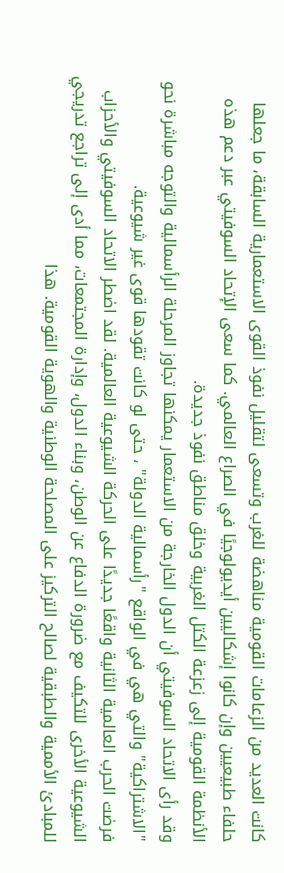كانت العديد من الزعامات القومية مناهضة للغرب وتسعى لتقليل نفوذ القوى الاستعمارية السابقة، ما جعلها حلفاء طبيعيين وإن كانوا إشكاليين أيديولوجيًا في الصراع العالمي. كما سعى الإتحاد السوفيتي عبر دعم هذه الأنظمة القومية إلى زعزعة الكتل الغربية وخلق مناطق نفوذ جديدة.
وقد رأى الاتحاد السوفيتي أن الدول الخارجة من الاستعمار يمكنها تجاوز المرحلة الرأسمالية والتوجه مباشرة نحو "الاشتراكية" والتي هي في الواقع "رأسمالية الدولة" ، حتى لو كانت تقودها قوى غير شيوعية.
فرضت الحرب العالمية الثانية واقعًا جديدًا على الحركة الشيوعية العالمية. لقد اضطر الاتحاد السوفيتي والأحزاب الشيوعية الأخرى للتكيف مع ضرورة الدفاع عن الوطن، وبناء الدول، وإدارة المجتمعات، مما أدى إلى تراجع تدريجي للمبادئ الأممية والطبقية لصالح التركيز على المصلحة الوطنية والهوية القومية. هذا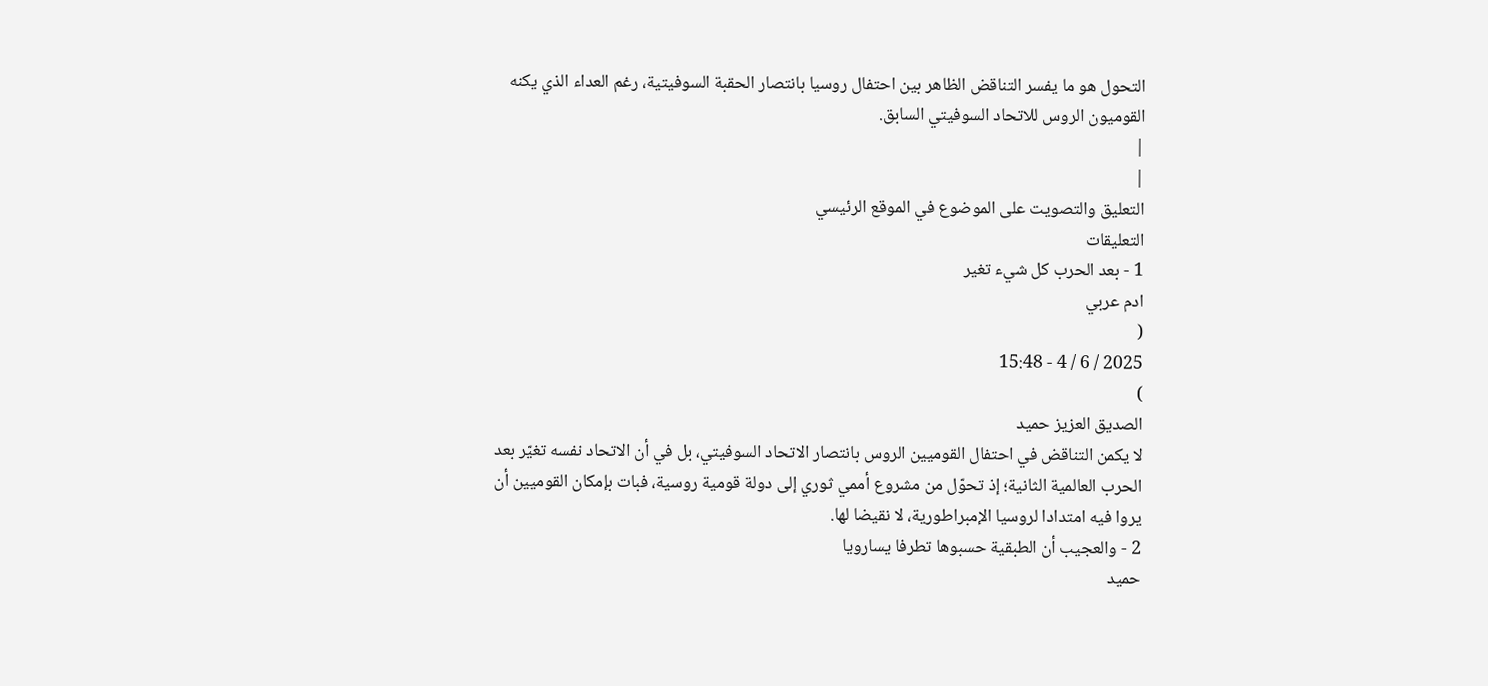التحول هو ما يفسر التناقض الظاهر بين احتفال روسيا بانتصار الحقبة السوفيتية، رغم العداء الذي يكنه القوميون الروس للاتحاد السوفيتي السابق.
|
|
التعليق والتصويت على الموضوع في الموقع الرئيسي
التعليقات
1 - بعد الحرب كل شيء تغير
ادم عربي
(
2025 / 6 / 4 - 15:48
)
الصديق العزيز حميد
لا يكمن التناقض في احتفال القوميين الروس بانتصار الاتحاد السوفيتي، بل في أن الاتحاد نفسه تغيّر بعد الحرب العالمية الثانية؛ إذ تحوّل من مشروع أممي ثوري إلى دولة قومية روسية، فبات بإمكان القوميين أن يروا فيه امتدادا لروسيا الإمبراطورية، لا نقيضا لها.
2 - والعجيب أن الطبقية حسبوها تطرفا يسارويا
حميد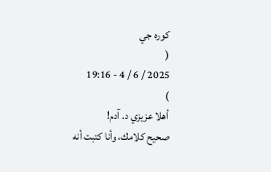كوره جي
(
2025 / 6 / 4 - 19:16
)
أهلا عزيزي د. آدم!
صحيح كلامك، وأنا كتبت أنه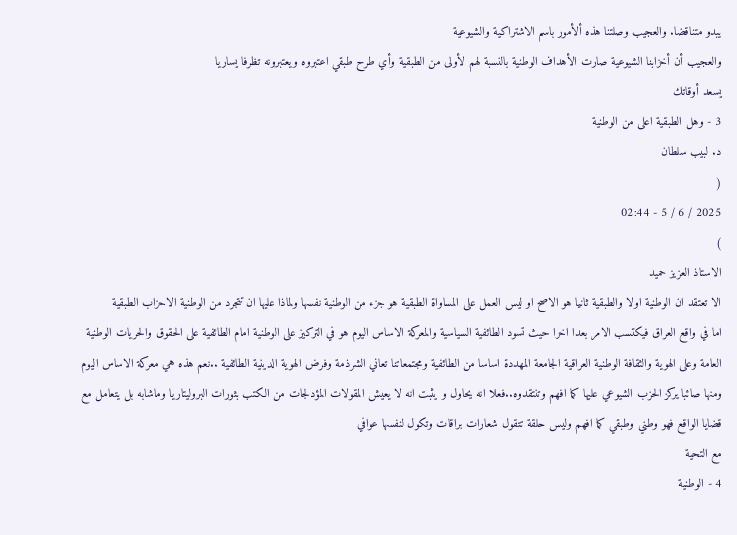يبدو متناقضا. والعجيب وصلتنا هذه ألأمور باسم الاشتراكية والشيوعية
والعجيب أن أخزابنا الشيوعية صارت الأهداف الوطنية بالنسبة لهم لأولى من الطبقية وأي طرح طبقي اعتبروه ويعتبرونه تظرفا يساريا
يسعد أوقاتك
3 - وهل الطبقية اعلى من الوطنية
د. لبيب سلطان
(
2025 / 6 / 5 - 02:44
)
الاستاذ العزيز حميد
الا تعتقد ان الوطنية اولا والطبقية ثانيا هو الاصح او ليس العمل على المساواة الطبقية هو جزء من الوطنية نفسها ولماذا عليها ان تتجرد من الوطنية الاحزاب الطبقية
اما في واقع العراق فيكتسب الامر بعدا اخرا حيث تسود الطائفية السياسية والمعركة الاساس اليوم هو في التركيز على الوطنية امام الطائفية على الحقوق والحريات الوطنية العامة وعلى الهوية والثقافة الوطنية العراقية الجامعة المهددة اساسا من الطائفية ومجتمعاتنا تعاني الشرذمة وفرض الهوية الدينية الطائفية ..نعم هذه هي معركة الاساس اليوم ومنها صائبا يركز الحزب الشيوعي عليها كما افهم وتنتقدوه..فعلا انه يحاول و يثبت انه لا يعيش المقولات المؤدلجات من الكتب بثورات البروليتاريا وماشابه بل يتعامل مع قضايا الواقع فهو وطني وطبقي كما افهم وليس حلقة تتقول شعارات براقات وتكول لنفسها عوافي
مع التحية
4 - الوطنية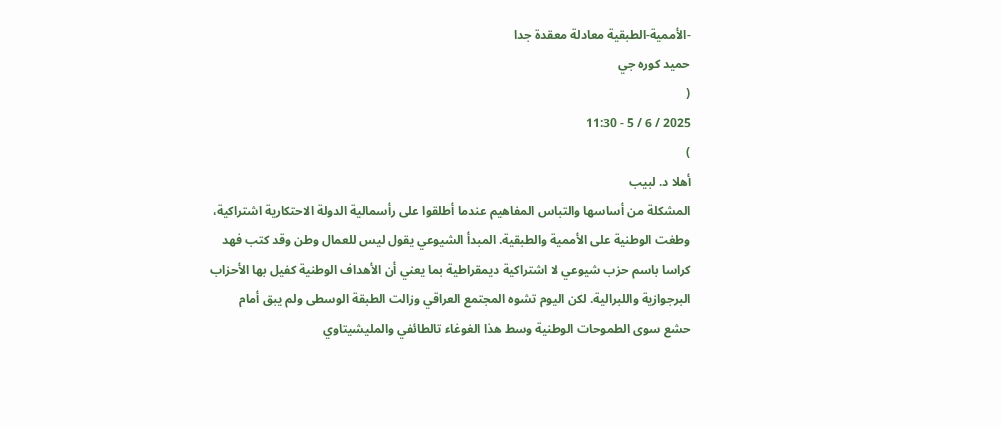-الأممية-الطبقية معادلة معقدة جدا
حميد كوره جي
(
2025 / 6 / 5 - 11:30
)
أهلا د. لبيب
المشكلة من أساسها والتباس المفاهيم عندما أطلقوا على رأسمالية الدولة الاحتكارية اشتراكية، وطغت الوطنية على الأممية والطبقية. المبدأ الشيوعي يقول ليس للعمال وطن وقد كتب فهد كراسا باسم حزب شيوعي لا اشتراكية ديمقراطية بما يعني أن الأهداف الوطنية كفيل بها الأحزاب البرجوازية واللبرالية. لكن اليوم تشوه المجتمع العراقي وزالت الطبقة الوسطى ولم يبق أمام
حشع سوى الطموحات الوطنية وسط هذا الغوغاء تالطائفي والمليشيتاوي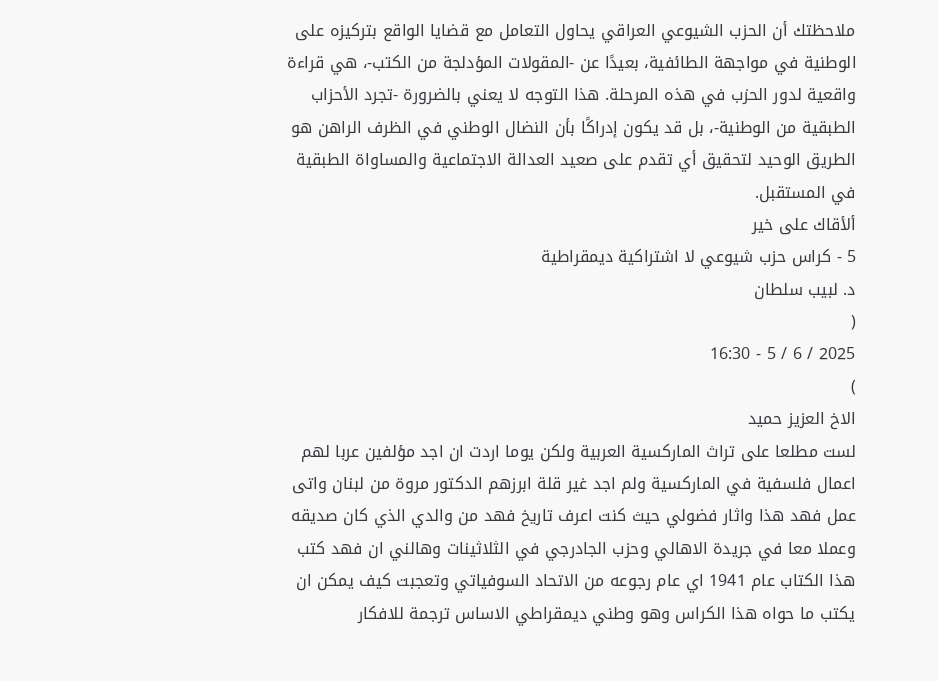ملاحظتك أن الحزب الشيوعي العراقي يحاول التعامل مع قضايا الواقع بتركيزه على الوطنية في مواجهة الطائفية، بعيدًا عن -المقولات المؤدلجة من الكتب-، هي قراءة واقعية لدور الحزب في هذه المرحلة. هذا التوجه لا يعني بالضرورة -تجرد الأحزاب الطبقية من الوطنية-، بل قد يكون إدراكًا بأن النضال الوطني في الظرف الراهن هو الطريق الوحيد لتحقيق أي تقدم على صعيد العدالة الاجتماعية والمساواة الطبقية في المستقبل.
ألأقاك على خير
5 - كراس حزب شيوعي لا اشتراكية ديمقراطية
د. لبيب سلطان
(
2025 / 6 / 5 - 16:30
)
الاخ العزيز حميد
لست مطلعا على تراث الماركسية العربية ولكن يوما اردت ان اجد مؤلفين عربا لهم اعمال فلسفية في الماركسية ولم اجد غير قلة ابرزهم الدكتور مروة من لبنان واتى عمل فهد هذا واثار فضولي حيث كنت اعرف تاريخ فهد من والدي الذي كان صديقه وعملا معا في جريدة الاهالي وحزب الجادرجي في الثلاثينات وهالني ان فهد كتب هذا الكتاب عام 1941 اي عام رجوعه من الاتحاد السوفياتي وتعجبت كيف يمكن ان يكتب ما حواه هذا الكراس وهو وطني ديمقراطي الاساس ترجمة للافكار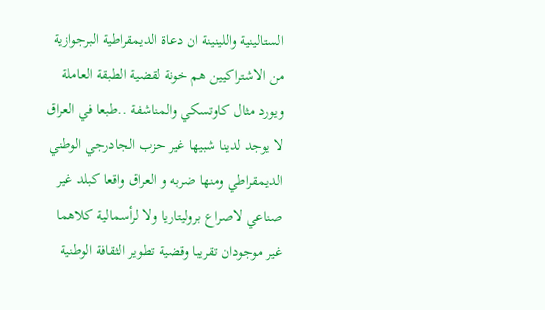الستالينية واللينينة ان دعاة الديمقراطية البرجوازية من الاشتراكيين هم خونة لقضية الطبقة العاملة ويورد مثال كاوتسكي والمناشفة ..طبعا في العراق لا يوجد لدينا شبيها غير حزب الجادرجي الوطني الديمقراطي ومنها ضربه و العراق واقعا كبلد غير صناعي لاصراع بروليتاريا ولا لرأسمالية كلاهما غير موجودان تقريبا وقضية تطوير الثقافة الوطنية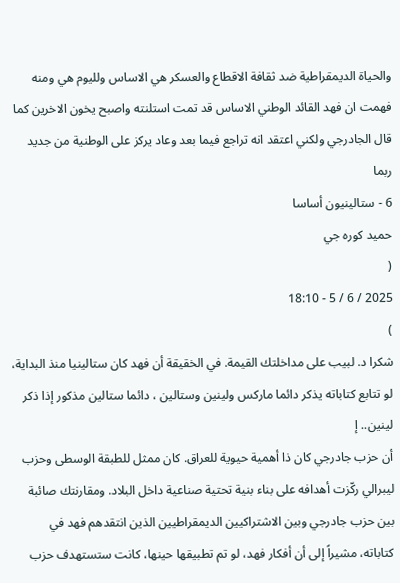والحياة الديمقراطية ضد ثقافة الاقطاع والعسكر هي الاساس ولليوم هي ومنه فهمت ان فهد القائد الوطني الاساس قد تمت استلنته واصبح يخون الاخرين كما قال الجادرجي ولكني اعتقد انه تراجع فيما بعد وعاد يركز على الوطنية من جديد ربما
6 - ستالينيون أساسا
حميد كوره جي
(
2025 / 6 / 5 - 18:10
)
شكرا د. لبيب على مداخلتك القيمة. في الخقيقة أن فهد كان ستالينيا منذ البداية، لو تتابع كتاباته يذكر دائما ماركس ولينين وستالين ، دائما ستالين مذكور إذا ذكر لينين.. إ
أن حزب جادرجي كان ذا أهمية حيوية للعراق. كان ممثل للطبقة الوسطى وحزب ليبرالي ركّزت أهدافه على بناء بنية تحتية صناعية داخل البلاد. ومقارنتك صائبة بين حزب جادرجي وبين الاشتراكيين الديمقراطيين الذين انتقدهم فهد في كتاباته، مشيراً إلى أن أفكار فهد، لو تم تطبيقها حينها، كانت ستستهدف حزب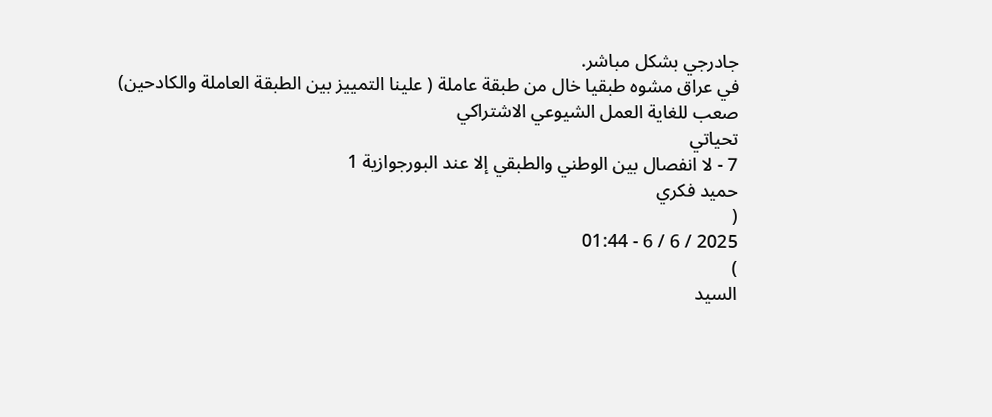جادرجي بشكل مباشر.
في عراق مشوه طبقيا خال من طبقة عاملة ( علينا التمييز بين الطبقة العاملة والكادحين)
صعب للغاية العمل الشيوعي الاشتراكي
تحياتي
7 - لا انفصال بين الوطني والطبقي إلا عند البورجوازية 1
حميد فكري
(
2025 / 6 / 6 - 01:44
)
السيد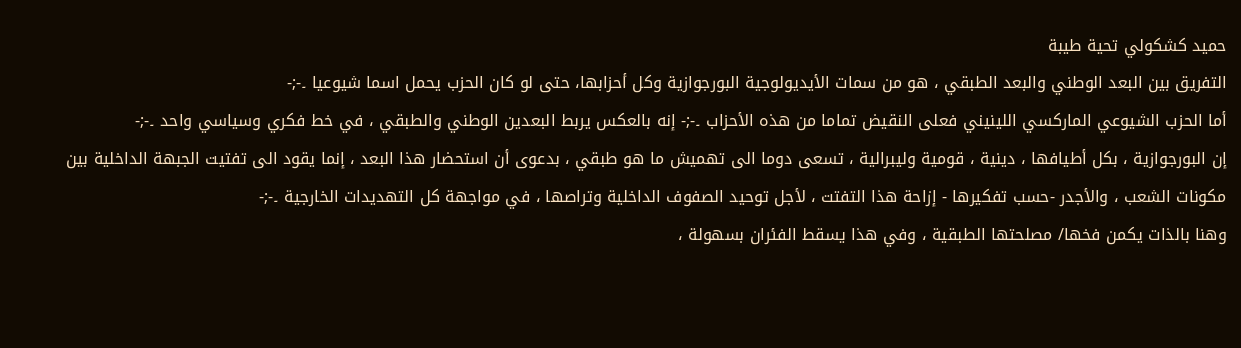حميد كشكولي تحية طيبة
التفريق بين البعد الوطني والبعد الطبقي ، هو من سمات الأيديولوجية البورجوازية وكل أحزابها، حتى لو كان الحزب يحمل اسما شيوعيا ۔-;-
أما الحزب الشيوعي الماركسي اللينيني فعلى النقيض تماما من هذه الأحزاب ۔-;- إنه بالعكس يربط البعدين الوطني والطبقي ، في خط فكري وسياسي واحد ۔-;-
إن البورجوازية ، بكل أطيافها ، دينية ، قومية وليبرالية ، تسعى دوما الى تهميش ما هو طبقي ، بدعوى أن استحضار هذا البعد ، إنما يقود الى تفتيت الجبهة الداخلية بين مكونات الشعب ، والأجدر -حسب تفكيرها - إزاحة هذا التفتت ، لأجل توحيد الصفوف الداخلية وتراصها ، في مواجهة كل التهديدات الخارجية ۔-;-
وهنا بالذات يكمن فخها/ مصلحتها الطبقية ، وفي هذا يسقط الفئران بسهولة ،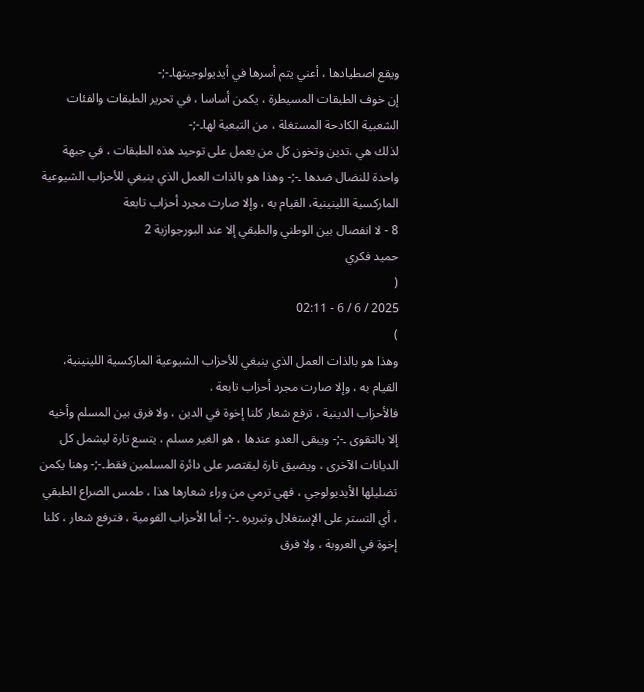ويقع اصطيادها ، أعني يتم أسرها في أيديولوجيتها۔-;-
إن خوف الطبقات المسيطرة ، يكمن أساسا ، في تحرير الطبقات والفئات الشعبية الكادحة المستغلة ، من التبعية لها۔-;-
لذلك هي ،تدين وتخون كل من يعمل على توحيد هذه الطبقات ، في جبهة واحدة للنضال ضدها ۔-;- وهذا هو بالذات العمل الذي ينبغي للأحزاب الشيوعية الماركسية اللينينية، القيام به ، وإلا صارت مجرد أحزاب تابعة
8 - لا انفصال بين الوطني والطبقي إلا عند البورجوازية 2
حميد فكري
(
2025 / 6 / 6 - 02:11
)
وهذا هو بالذات العمل الذي ينبغي للأحزاب الشيوعية الماركسية اللينينية، القيام به ، وإلا صارت مجرد أحزاب تابعة .
فالأحزاب الدينية ، ترفع شعار كلنا إخوة في الدين ، ولا فرق بين المسلم وأخيه إلا بالتقوى ۔-;- ويبقى العدو عندها ، هو الغير مسلم ، يتسع تارة ليشمل كل الديانات الآخرى ، ويضيق تارة ليقتصر على دائرة المسلمين فقط۔-;- وهنا يكمن تضليلها الأيديولوجي ، فهي ترمي من وراء شعارها هذا ، طمس الصراع الطبقي ، أي التستر على الإستغلال وتبريره ۔-;- أما الأحزاب القومية ، فترفع شعار ، كلنا إخوة في العروبة ، ولا فرق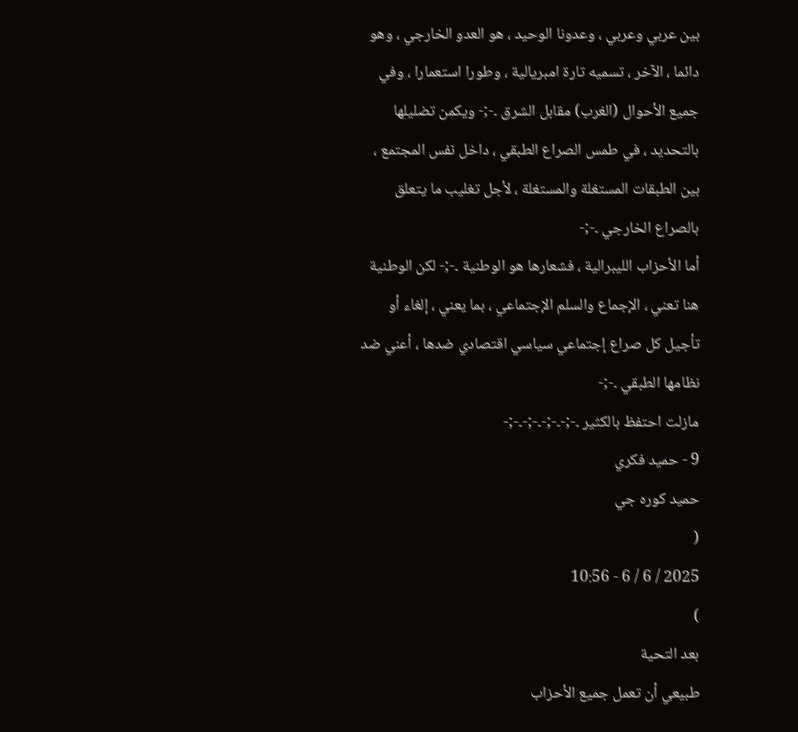بين عربي وعربي ، وعدونا الوحيد ، هو العدو الخارجي ، وهو دائما ، الآخر ، تسميه تارة امبريالية ، وطورا استعمارا ، وفي جميع الأحوال (الغرب) مقابل الشرق ۔-;- ويكمن تضليلها بالتحديد ، في طمس الصراع الطبقي ، داخل نفس المجتمع ، بين الطبقات المستغلة والمستغلة ، لأجل تغليب ما يتعلق بالصراع الخارجي ۔-;-
أما الأحزاب الليبرالية ، فشعارها هو الوطنية ۔-;- لكن الوطنية هنا تعني ، الإجماع والسلم الإجتماعي ، بما يعني ، إلغاء أو تأجيل كل صراع إجتماعي سياسي اقتصادي ضدها ، أعني ضد نظامها الطبقي ۔-;-
مازلت احتفظ بالكثير ۔-;-۔-;-۔-;-۔-;-
9 - حميد فكري
حميد كوره جي
(
2025 / 6 / 6 - 10:56
)
بعد التحية
طبيعي أن تعمل جميع الأحزاب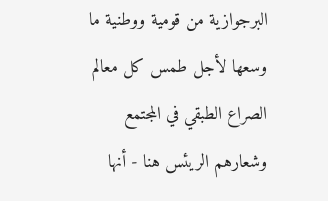البرجوازية من قومية ووطنية ما وسعها لأجل طمس كل معالم الصراع الطبقي في المجتمع وشعارهم الريئس هنا - أنها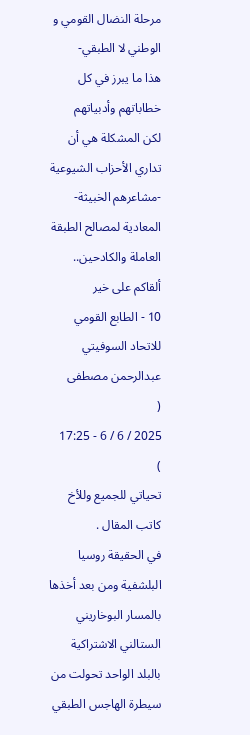مرحلة النضال القومي و الوطني لا الطبقي-
هذا ما يبرز في كل خطاباتهم وأدبياتهم
لكن المشكلة هي أن تداري الأحزاب الشيوعية -مشاعرهم الخبيثة- المعادية لمصالح الطبقة العاملة والكادحين..
ألقاكم على خير
10 - الطابع القومي للاتحاد السوفيتي
عبدالرحمن مصطفى
(
2025 / 6 / 6 - 17:25
)
تحياتي للجميع وللأخ كاتب المقال .
في الحقيقة روسيا البلشفية ومن بعد أخذها بالمسار البوخاريني الستالني الاشتراكية بالبلد الواحد تحولت من سيطرة الهاجس الطبقي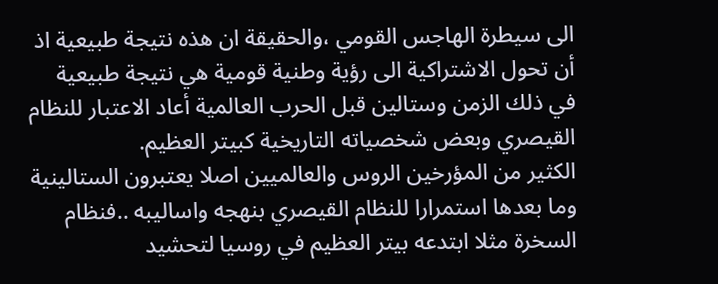الى سيطرة الهاجس القومي ،والحقيقة ان هذه نتيجة طبيعية اذ أن تحول الاشتراكية الى رؤية وطنية قومية هي نتيجة طبيعية في ذلك الزمن وستالين قبل الحرب العالمية أعاد الاعتبار للنظام القيصري وبعض شخصياته التاريخية كبيتر العظيم.
الكثير من المؤرخين الروس والعالميين اصلا يعتبرون الستالينية وما بعدها استمرارا للنظام القيصري بنهجه واساليبه ..فنظام السخرة مثلا ابتدعه بيتر العظيم في روسيا لتحشيد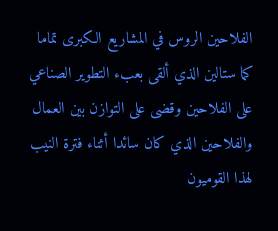الفلاحين الروس في المشاريع الكبرى تماما كما ستالين الذي ألقى بعبء التطوير الصناعي على الفلاحين وقضى على التوازن بين العمال والفلاحين الذي كان سائدا أثناء فترة النيب
لهذا القوميون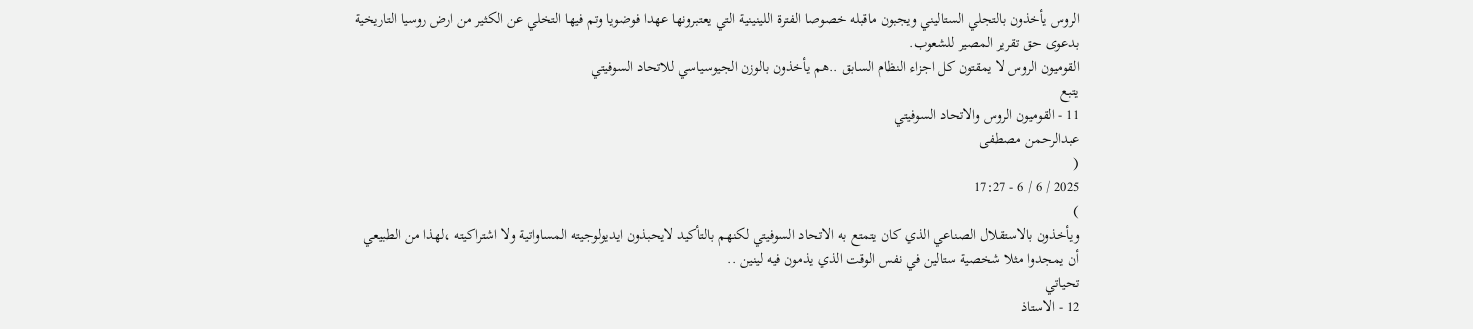الروس يأخذون بالتجلي الستاليني ويجبون ماقبله خصوصا الفترة اللينينية التي يعتبرونها عهدا فوضويا وتم فيها التخلي عن الكثير من ارض روسيا التاريخية بدعوى حق تقرير المصير للشعوب.
القوميون الروس لا يمقتون كل اجزاء النظام السابق ..هم يأخذون بالوزن الجيوسياسي للاتحاد السوفيتي
يتبع
11 - القوميون الروس والاتحاد السوفيتي
عبدالرحمن مصطفى
(
2025 / 6 / 6 - 17:27
)
ويأخذون بالاستقلال الصناعي الذي كان يتمتع به الاتحاد السوفيتي لكنهم بالتأكيد لايحبذون ايديولوجيته المساواتية ولا اشتراكيته ،لهذا من الطبيعي أن يمجدوا مثلا شخصية ستالين في نفس الوقت الذي يذمون فيه لينين ..
تحياتي
12 - الاستاذ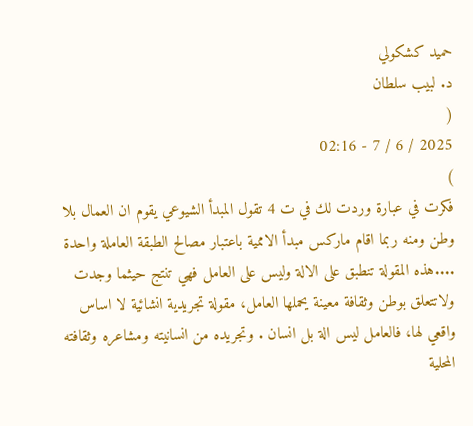حميد كشكولي
د. لبيب سلطان
(
2025 / 6 / 7 - 02:16
)
فكرت في عبارة وردت لك في ت 4 تقول المبدأ الشيوعي يقوم ان العمال بلا وطن ومنه ربما اقام ماركس مبدأ الاممية باعتبار مصالح الطبقة العاملة واحدة ....هذه المقولة تنطبق على الالة وليس على العامل فهي تنتج حيثما وجدت ولاتتعلق بوطن وثقافة معينة يحملها العامل، مقولة تجريدية انشائية لا اساس واقعي لها، فالعامل ليس الة بل انسان . وتجريده من انسانيته ومشاعره وثقافته المحلية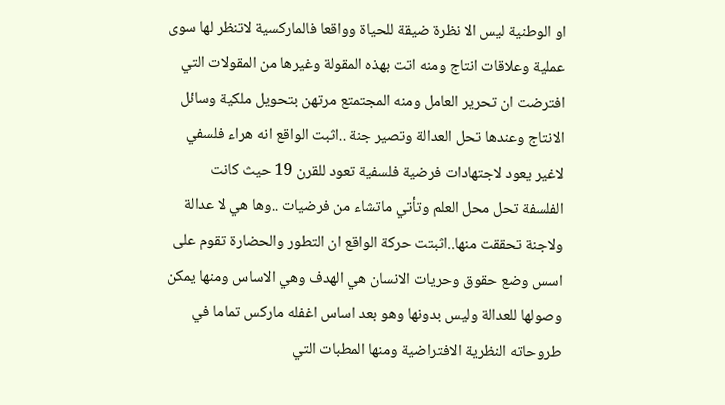او الوطنية ليس الا نظرة ضيقة للحياة وواقعا فالماركسية لاتنظر لها سوى عملية وعلاقات انتاج ومنه اتت بهذه المقولة وغيرها من المقولات التي افترضت ان تحرير العامل ومنه المجتمتع مرتهن بتحويل ملكية وسائل الانتاج وعندها تحل العدالة وتصير جنة ..اثبت الواقع انه هراء فلسفي لاغير يعود لاجتهادات فرضية فلسفية تعود للقرن 19 حيث كانت الفلسفة تحل محل العلم وتأتي ماتشاء من فرضيات ..وها هي لا عدالة ولاجنة تحققت منها..اثبتت حركة الواقع ان التطور والحضارة تقوم على اسس وضع حقوق وحريات الانسان هي الهدف وهي الاساس ومنها يمكن وصولها للعدالة وليس بدونها وهو بعد اساس اغفله ماركس تماما في طروحاته النظرية الافتراضية ومنها المطبات التي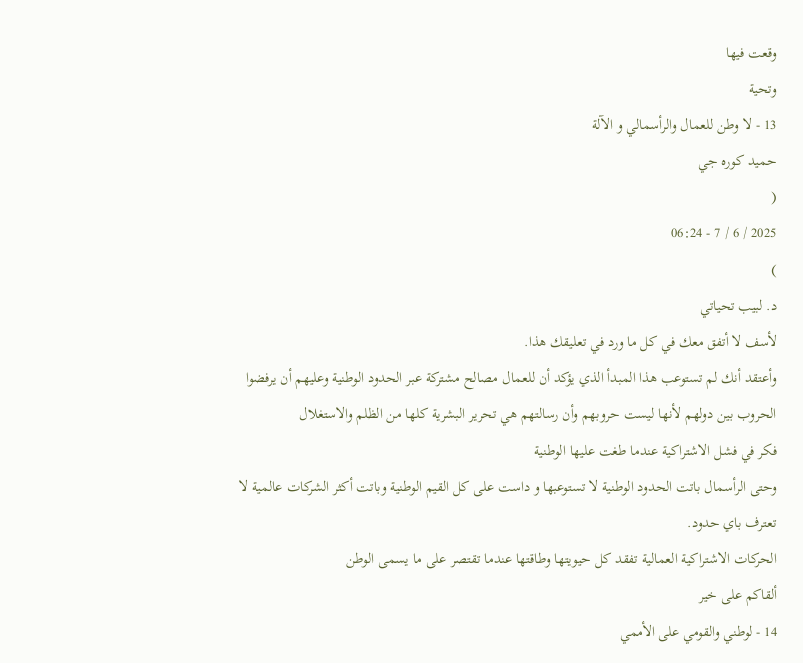وقعت فيها
وتحية
13 - لا وطن للعمال والرأسمالي و الآلة
حميد كوره جي
(
2025 / 6 / 7 - 06:24
)
د. لبيب تحياتي
لأسف لا أتفق معك في كل ما ورد في تعليقك هذا.
وأعتقد أنك لم تستوعب هذا المبدأ الذي يؤكد أن للعمال مصالح مشتركة عبر الحدود الوطنية وعليهم أن يرفضوا الحروب بين دولهم لأنها ليست حروبهم وأن رسالتهم هي تحرير البشرية كلها من الظلم والاستغلال
فكر في فشل الاشتراكية عندما طغت عليها الوطنية
وحتى الرأسمال باتت الحدود الوطنية لا تستوعبها و داست على كل القيم الوطنية وباتت أكثر الشركات عالمية لا تعترف باي حدود.
الحركات الاشتراكية العمالية تفقد كل حيويتها وطاقتها عندما تقتصر على ما يسمى الوطن
ألقاكم على خير
14 - لوطني والقومي على الأممي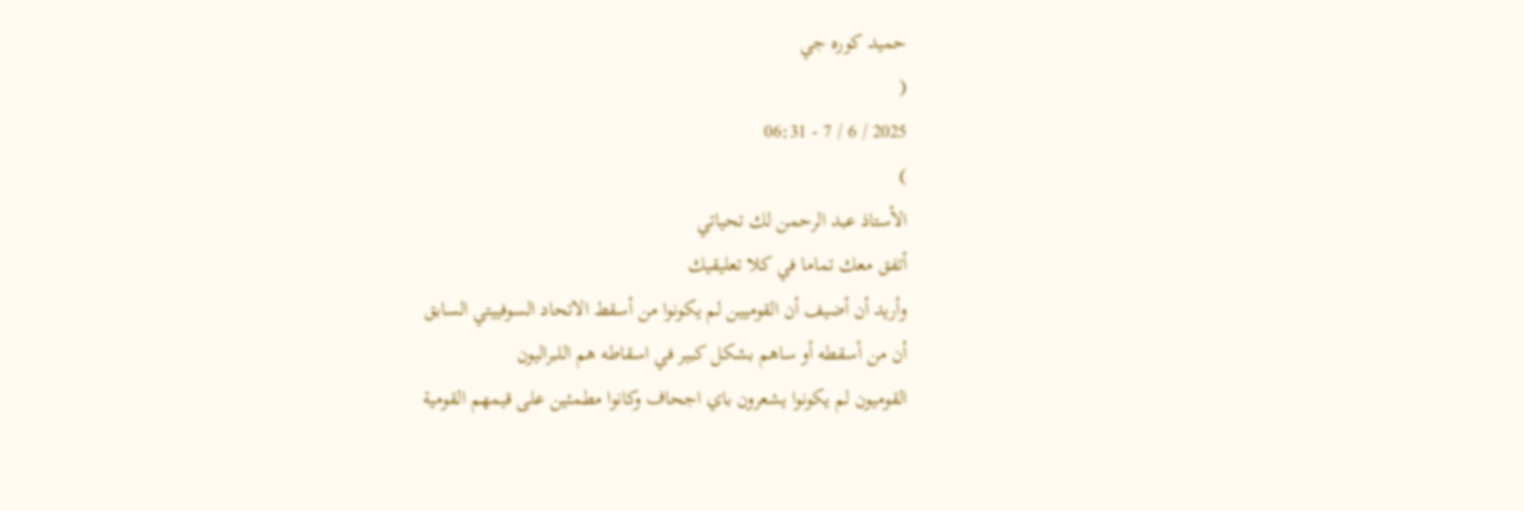حميد كوره جي
(
2025 / 6 / 7 - 06:31
)
الأستاذ عبد الرحمن لك تحياتي
أتفق معك تماما في كلا تعليقيك
وأريد أن أضيف أن القوميين لم يكونوا من أسقط الاتحاد السوفييتي السابق
أن من أسقطه أو ساهم بشكل كبير في اسقاطه هم اللبراليون
القوميون لم يكونوا يشعرون باي اجحاف وكانوا مطمئين على قيمهم القومية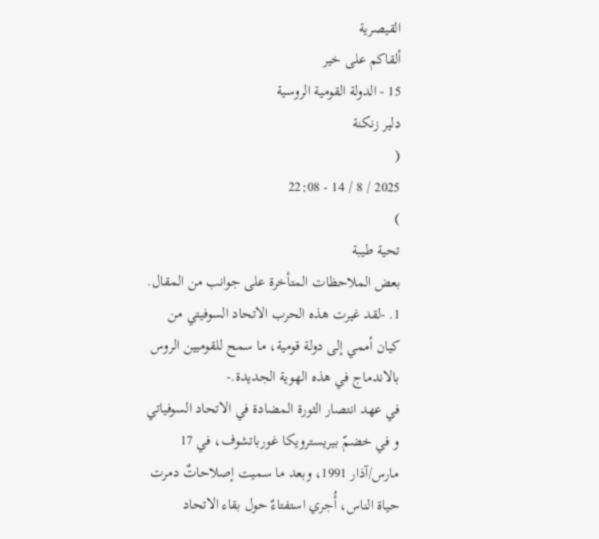القيصرية
ألقاكم على خير
15 - الدولة القومية الروسية
دلير زنكنة
(
2025 / 8 / 14 - 22:08
)
تحية طيبة
بعض الملاحظات المتأخرة على جوانب من المقال.
1. -لقد غيرت هذه الحرب الاتحاد السوفيتي من كيان أممي إلى دولة قومية، ما سمح للقوميين الروس بالاندماج في هذه الهوية الجديدة.-
في عهد انتصار الثورة المضادة في الاتحاد السوفياتي و في خضمّ بيريسترويكا غورباتشوف، في 17 مارس/آذار 1991، وبعد ما سميت إصلاحاتٌ دمرت حياة الناس، أُجري استفتاءٌ حول بقاء الاتحاد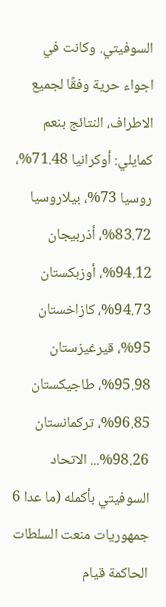السوفيتي. وكانت في اجواء حرية وفقًا لجميع الاطراف، النتائج بنعم كمايلي: أوكرانيا 71.48%، روسيا 73%، بيلاروسيا 83.72%، أذربيجان 94.12%، أوزبكستان 94.73%، كازاخستان 95%، قيرغيزستان 95.98%، طاجيكستان 96.85%، تركمانستان 98.26%... الاتحاد السوفيتي بأكمله (ما عدا 6 جمهوريات منعت السلطات الحاكمة قيام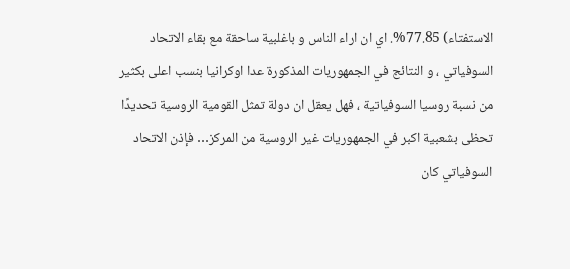الاستفتاء) 77.85%. اي ان اراء الناس و باغلبية ساحقة مع بقاء الاتحاد السوفياتي ، و النتائج في الجمهوريات المذكورة عدا اوكرانيا بنسب اعلى بكثير من نسبة روسيا السوفياتية ، فهل يعقل ان دولة تمثل القومية الروسية تحديدًا تحظى بشعبية اكبر في الجمهوريات غير الروسية من المركز… فإذن الاتحاد السوفياتي كان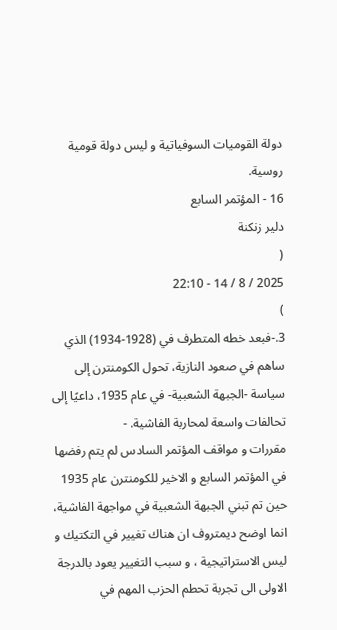دولة القوميات السوفياتية و ليس دولة قومية روسية.
16 - المؤتمر السابع
دلير زنكنة
(
2025 / 8 / 14 - 22:10
)
3.-فبعد خطه المتطرف في (1928-1934) الذي ساهم في صعود النازية، تحول الكومنترن إلى سياسة -الجبهة الشعبية- في عام 1935، داعيًا إلى تحالفات واسعة لمحاربة الفاشية. -
مقررات و مواقف المؤتمر السادس لم يتم رفضها في المؤتمر السابع و الاخير للكومنترن عام 1935 حين تم تبني الجبهة الشعبية في مواجهة الفاشية، انما اوضح ديمتروف ان هناك تغيير في التكتيك و ليس الاستراتيجية ، و سبب التغيير يعود بالدرجة الاولى الى تجربة تحطم الحزب المهم في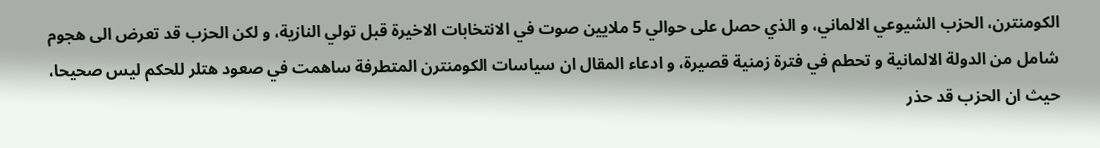الكومنترن، الحزب الشيوعي الالماني، و الذي حصل على حوالي 5 ملايين صوت في الانتخابات الاخيرة قبل تولي النازية، و لكن الحزب قد تعرض الى هجوم شامل من الدولة الالمانية و تحطم في فترة زمنية قصيرة، و ادعاء المقال ان سياسات الكومنترن المتطرفة ساهمت في صعود هتلر للحكم ليس صحيحا، حيث ان الحزب قد حذر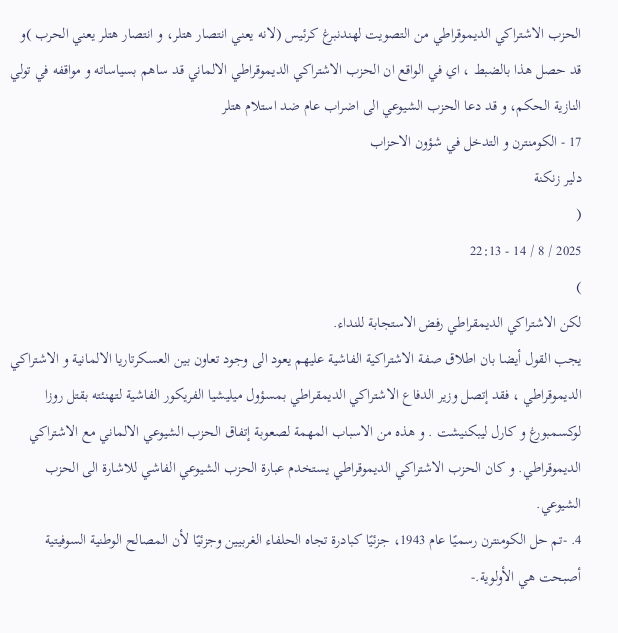الحزب الاشتراكي الديموقراطي من التصويت لهندنبرغ كرئيس (لانه يعني انتصار هتلر، و انتصار هتلر يعني الحرب )و قد حصل هذا بالضبط ، اي في الواقع ان الحزب الاشتراكي الديموقراطي الالماني قد ساهم بسياساته و مواقفه في تولي النازية الحكم، و قد دعا الحزب الشيوعي الى اضراب عام ضد استلام هتلر
17 - الكومنترن و التدخل في شؤون الاحزاب
دلير زنكنة
(
2025 / 8 / 14 - 22:13
)
لكن الاشتراكي الديمقراطي رفض الاستجابة للنداء.
يجب القول أيضا بان اطلاق صفة الاشتراكية الفاشية عليهم يعود الى وجود تعاون بين العسكرتاريا الالمانية و الاشتراكي الديموقراطي ، فقد إتصل وزير الدفاع الاشتراكي الديمقراطي بمسؤول ميليشيا الفريكور الفاشية لتهنئته بقتل روزا لوكسمبورغ و كارل ليبكنيشت . و هذه من الاسباب المهمة لصعوبة إتفاق الحزب الشيوعي الالماني مع الاشتراكي الديموقراطي. و كان الحزب الاشتراكي الديموقراطي يستخدم عبارة الحزب الشيوعي الفاشي للاشارة الى الحزب الشيوعي.
4. -تم حل الكومنترن رسميًا عام 1943، جزئيًا كبادرة تجاه الحلفاء الغربيين وجزئيًا لأن المصالح الوطنية السوفيتية أصبحت هي الأولوية.-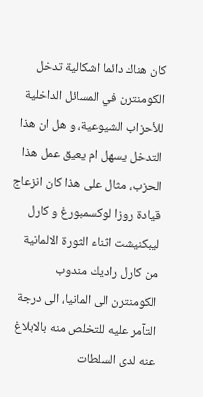كان هناك دائما اشكالية تدخل الكومنترن في المسائل الداخلية للأحزاب الشيوعية، و هل ان هذا التدخل يسهل ام يعيق عمل هذا الحزب، مثال على هذا كان انزعاج قيادة روزا لوكسمبورغ و كارل ليبكنيشت اثناء الثورة الالمانية من كارل راديك مندوب الكومنترن الى المانيا، الى درجة التآمر عليه للتخلص منه بالابلاغ عنه لدى السلطات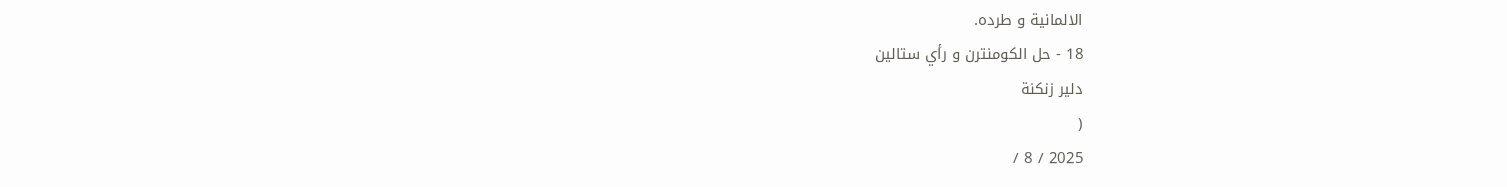الالمانية و طرده.
18 - حل الكومنترن و رأي ستالين
دلير زنكنة
(
2025 / 8 /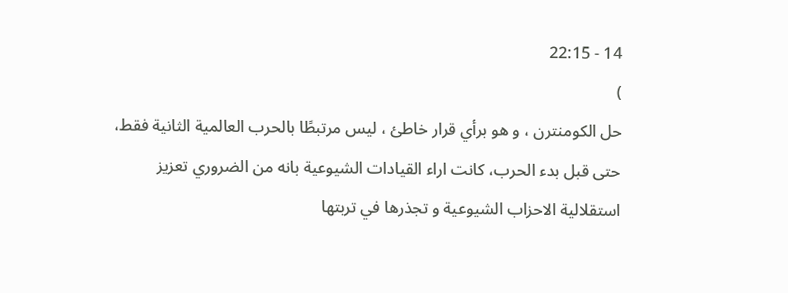14 - 22:15
)
حل الكومنترن ، و هو برأي قرار خاطئ ، ليس مرتبطًا بالحرب العالمية الثانية فقط، حتى قبل بدء الحرب، كانت اراء القيادات الشيوعية بانه من الضروري تعزيز استقلالية الاحزاب الشيوعية و تجذرها في تربتها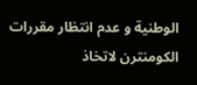الوطنية و عدم انتظار مقررات الكومنترن لاتخاذ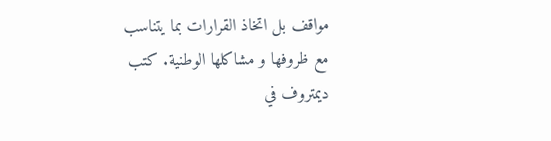مواقف بل اتخاذ القرارات بما يتناسب مع ظروفها و مشاكلها الوطنية. كتب ديمتروف في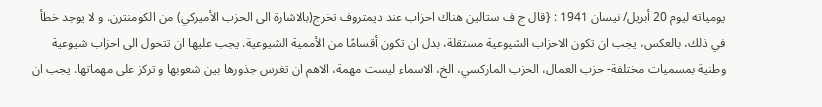يومياته ليوم 20 أبريل/ نيسان 1941 : {قال ج ف ستالين هناك احزاب عند ديمتروف تخرج(بالاشارة الى الحزب الأميركي) من الكومنترن. و لا يوجد خطأ في ذلك، بالعكس، يجب ان تكون الاحزاب الشيوعية مستقلة، بدل ان تكون أقسامًا من الأممية الشيوعية. يجب عليها ان تتحول الى احزاب شيوعية وطنية بمسميات مختلفة- حزب العمال، الحزب الماركسي، الخ، الاسماء ليست مهمة، الاهم ان تغرس جذورها بين شعوبها و تركز على مهماتها. يجب ان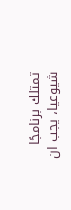تمتلك برنامجًا شيوعيا، يجب ان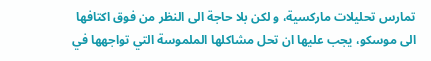تمارس تحليلات ماركسية، و لكن بلا حاجة الى النظر من فوق اكتافها الى موسكو، يجب عليها ان تحل مشاكلها الملموسة التي تواجهها في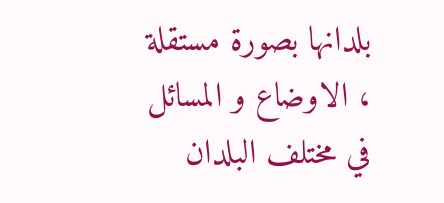بلدانها بصورة مستقلة ، الاوضاع و المسائل في مختلف البلدان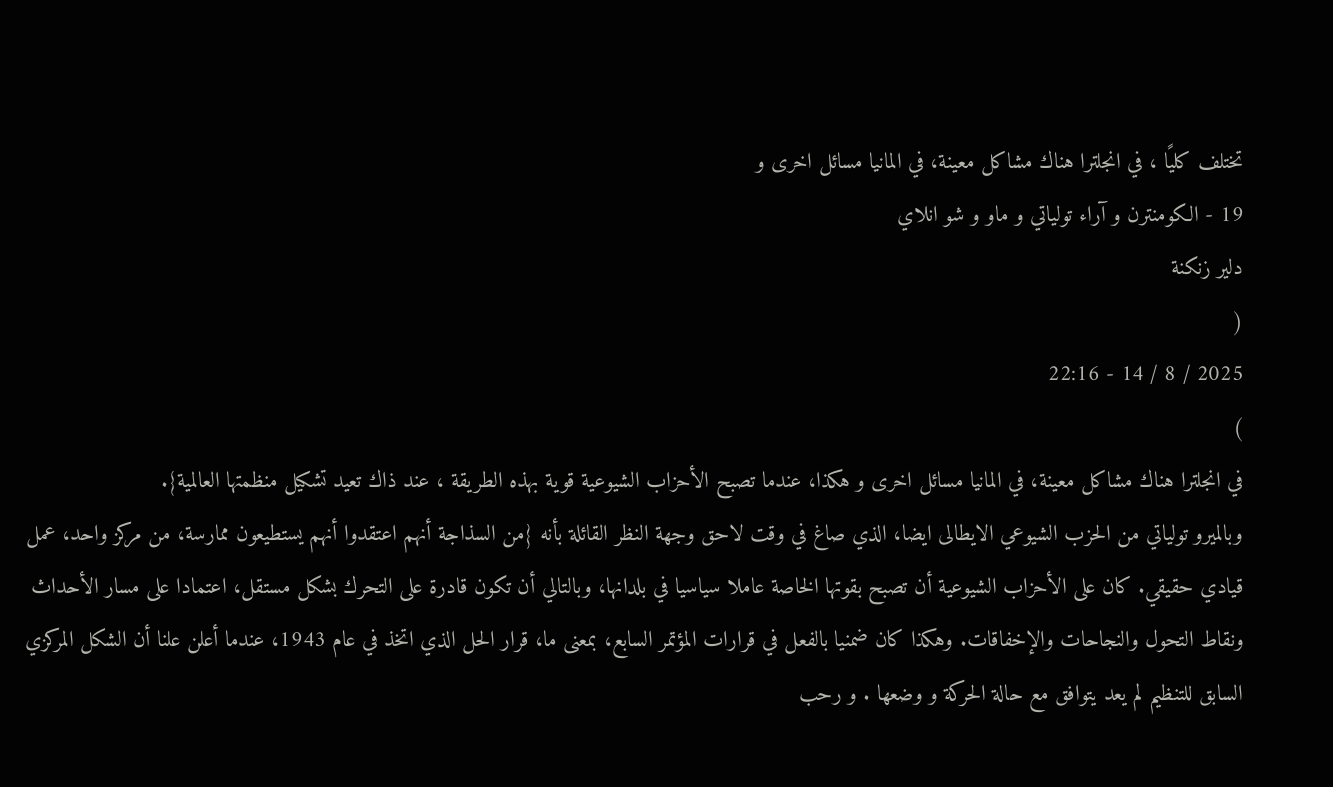تختلف كليًا ، في انجلترا هناك مشاكل معينة، في المانيا مسائل اخرى و
19 - الكومنترن و آراء تولياتي و ماو و شو انلاي
دلير زنكنة
(
2025 / 8 / 14 - 22:16
)
في انجلترا هناك مشاكل معينة، في المانيا مسائل اخرى و هكذا، عندما تصبح الأحزاب الشيوعية قوية بهذه الطريقة ، عند ذاك تعيد تشكيل منظمتها العالمية}.
وبالميرو تولياتي من الحزب الشيوعي الايطالى ايضا، الذي صاغ في وقت لاحق وجهة النظر القائلة بأنه {من السذاجة أنهم اعتقدوا أنهم يستطيعون ممارسة، من مركز واحد، عمل قيادي حقيقي. كان على الأحزاب الشيوعية أن تصبح بقوتها الخاصة عاملا سياسيا في بلدانها، وبالتالي أن تكون قادرة على التحرك بشكل مستقل، اعتمادا على مسار الأحداث ونقاط التحول والنجاحات والإخفاقات. وهكذا كان ضمنيا بالفعل في قرارات المؤتمر السابع، بمعنى ما، قرار الحل الذي اتخذ في عام 1943، عندما أعلن علنا أن الشكل المركزي السابق للتنظيم لم يعد يتوافق مع حالة الحركة و وضعها . و رحب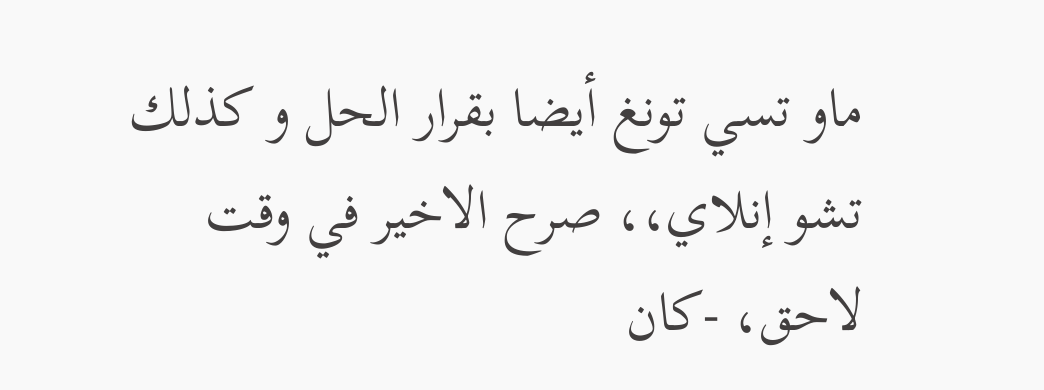ماو تسي تونغ أيضا بقرار الحل و كذلك تشو إنلاي،، صرح الاخير في وقت لاحق، -كان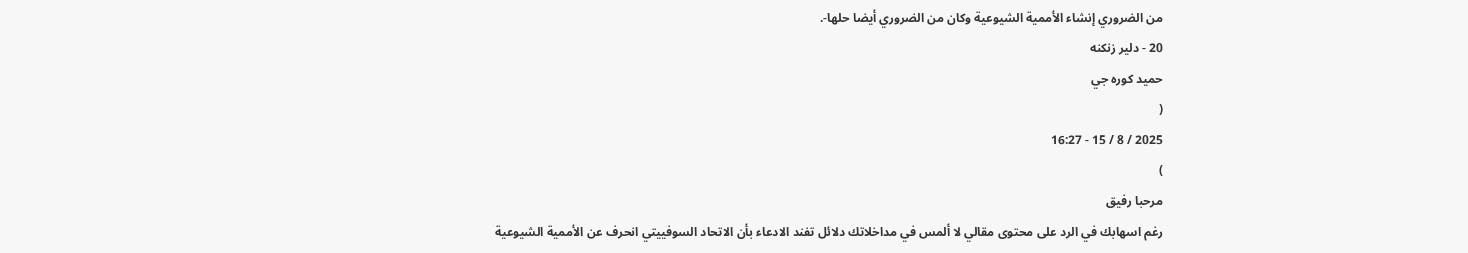من الضروري إنشاء الأممية الشيوعية وكان من الضروري أيضا حلها-.
20 - دلير زنكنه
حميد كوره جي
(
2025 / 8 / 15 - 16:27
)
مرحبا رفيق
رغم اسهابك في الرد على محتوى مقالي لا ألمس في مداخلاتك دلائل تفند الادعاء بأن الاتحاد السوفييتي انحرف عن الأممية الشيوعية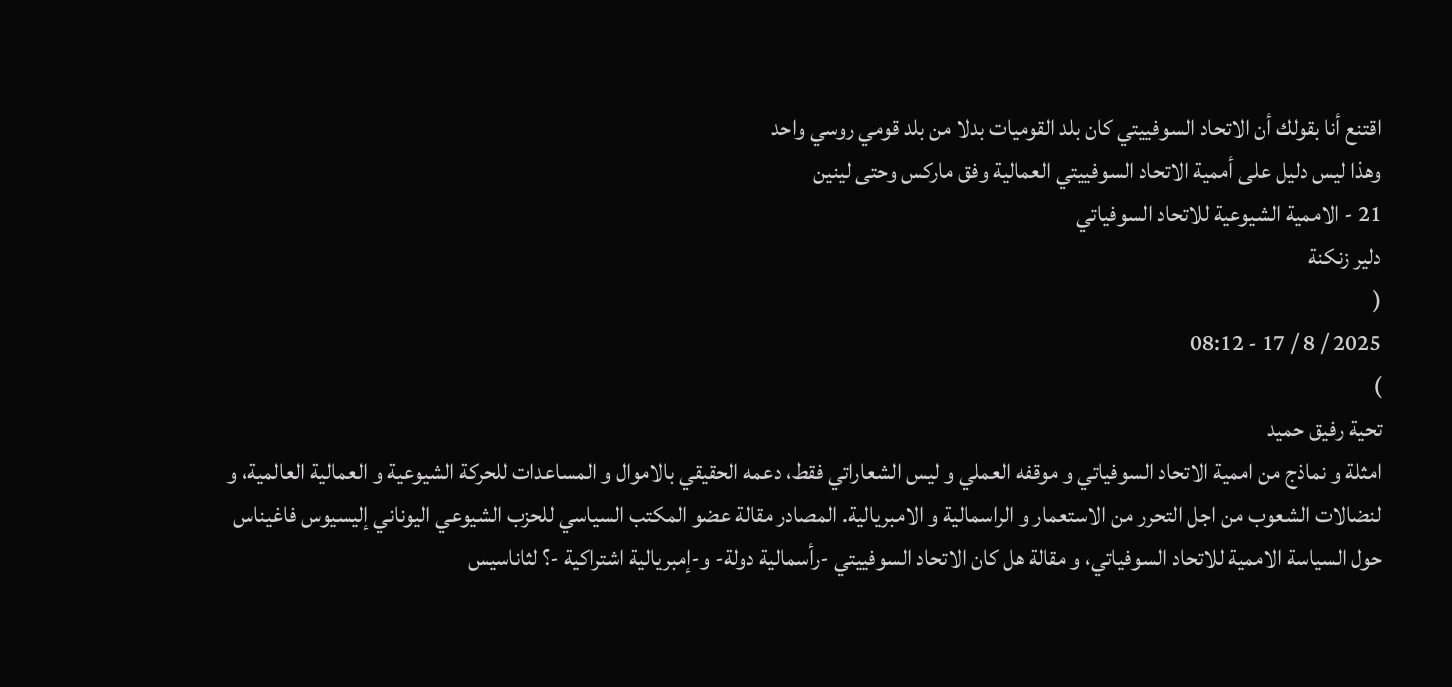اقتنع أنا بقولك أن الاتحاد السوفييتي كان بلد القوميات بدلا من بلد قومي روسي واحد
وهذا ليس دليل على أممية الاتحاد السوفييتي العمالية وفق ماركس وحتى لينين
21 - الاممية الشيوعية للاتحاد السوفياتي
دلير زنكنة
(
2025 / 8 / 17 - 08:12
)
تحية رفيق حميد
امثلة و نماذج من اممية الاتحاد السوفياتي و موقفه العملي و ليس الشعاراتي فقط، دعمه الحقيقي بالاموال و المساعدات للحركة الشيوعية و العمالية العالمية، و لنضالات الشعوب من اجل التحرر من الاستعمار و الراسمالية و الامبريالية. المصادر مقالة عضو المكتب السياسي للحزب الشيوعي اليوناني إليسيوس فاغيناس حول السياسة الاممية للاتحاد السوفياتي، و مقالة هل كان الاتحاد السوفييتي -رأسمالية دولة- و-إمبريالية اشتراكية -؟ لثاناسيس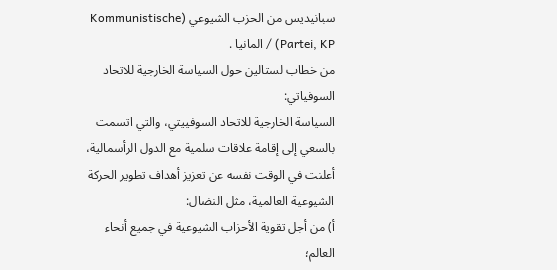سبانيديس من الحزب الشيوعي (Kommunistische Partei, KP) / المانيا .
من خطاب لستالين حول السياسة الخارجية للاتحاد السوفياتي:
السياسة الخارجية للاتحاد السوفييتي، والتي اتسمت بالسعي إلى إقامة علاقات سلمية مع الدول الرأسمالية، أعلنت في الوقت نفسه عن تعزيز أهداف تطوير الحركة الشيوعية العالمية، مثل النضال:
أ) من أجل تقوية الأحزاب الشيوعية في جميع أنحاء العالم؛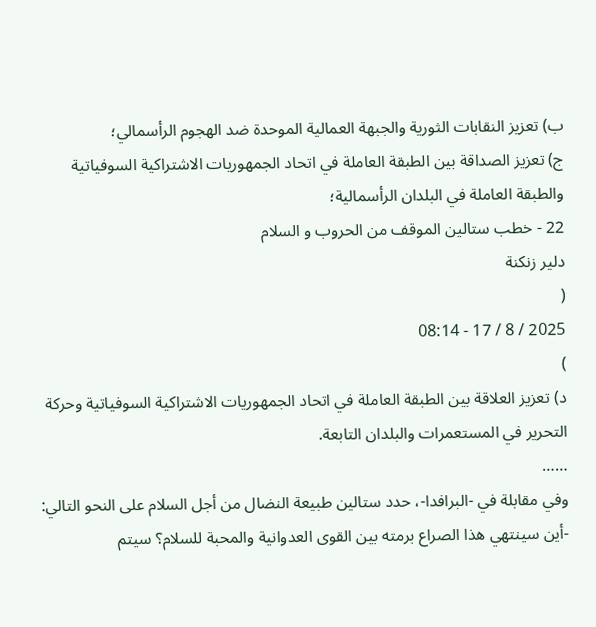ب) تعزيز النقابات الثورية والجبهة العمالية الموحدة ضد الهجوم الرأسمالي؛
ج) تعزيز الصداقة بين الطبقة العاملة في اتحاد الجمهوريات الاشتراكية السوفياتية والطبقة العاملة في البلدان الرأسمالية؛
22 - خطب ستالين الموقف من الحروب و السلام
دلير زنكنة
(
2025 / 8 / 17 - 08:14
)
د) تعزيز العلاقة بين الطبقة العاملة في اتحاد الجمهوريات الاشتراكية السوفياتية وحركة التحرير في المستعمرات والبلدان التابعة.
……
وفي مقابلة في -البرافدا-، حدد ستالين طبيعة النضال من أجل السلام على النحو التالي: -أين سينتهي هذا الصراع برمته بين القوى العدوانية والمحبة للسلام؟ سيتم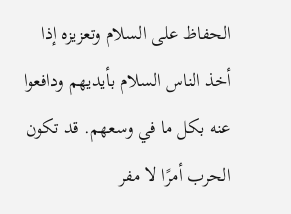الحفاظ على السلام وتعزيزه إذا أخذ الناس السلام بأيديهم ودافعوا عنه بكل ما في وسعهم. قد تكون الحرب أمرًا لا مفر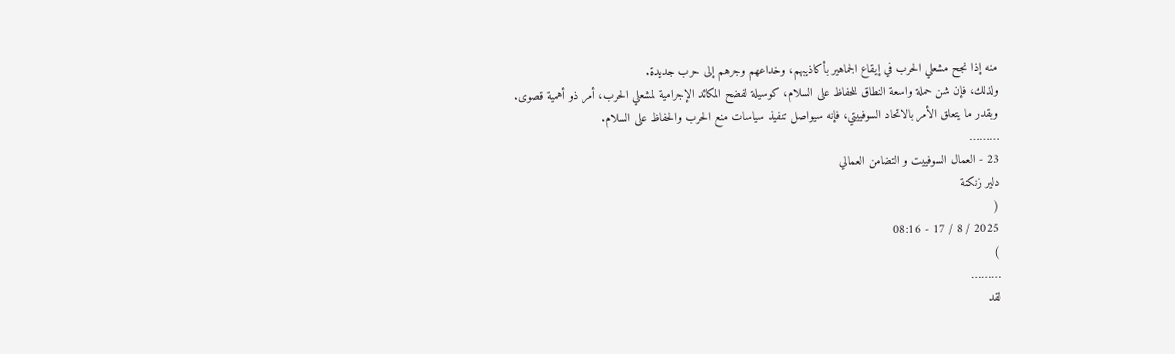منه إذا نجح مشعلي الحرب في إيقاع الجماهير بأكاذيبهم، وخداعهم وجرهم إلى حرب جديدة.
ولذلك، فإن شن حملة واسعة النطاق للحفاظ على السلام، كوسيلة لفضح المكائد الإجرامية لمشعلي الحرب، أمر ذو أهمية قصوى.
وبقدر ما يتعلق الأمر بالاتحاد السوفييتي، فإنه سيواصل تنفيذ سياسات منع الحرب والحفاظ على السلام.
………
23 - العمال السوفييت و التضامن العمالي
دلير زنكنة
(
2025 / 8 / 17 - 08:16
)
………
لقد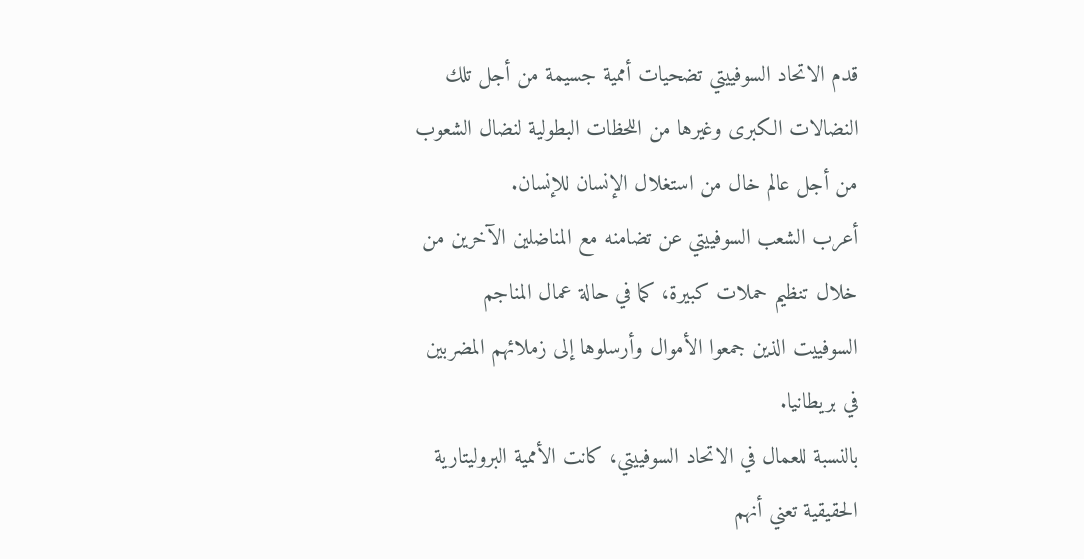قدم الاتحاد السوفييتي تضحيات أممية جسيمة من أجل تلك النضالات الكبرى وغيرها من اللحظات البطولية لنضال الشعوب من أجل عالم خال من استغلال الإنسان للإنسان.
أعرب الشعب السوفييتي عن تضامنه مع المناضلين الآخرين من خلال تنظيم حملات كبيرة، كما في حالة عمال المناجم السوفييت الذين جمعوا الأموال وأرسلوها إلى زملائهم المضربين في بريطانيا.
بالنسبة للعمال في الاتحاد السوفييتي، كانت الأممية البروليتارية الحقيقية تعني أنهم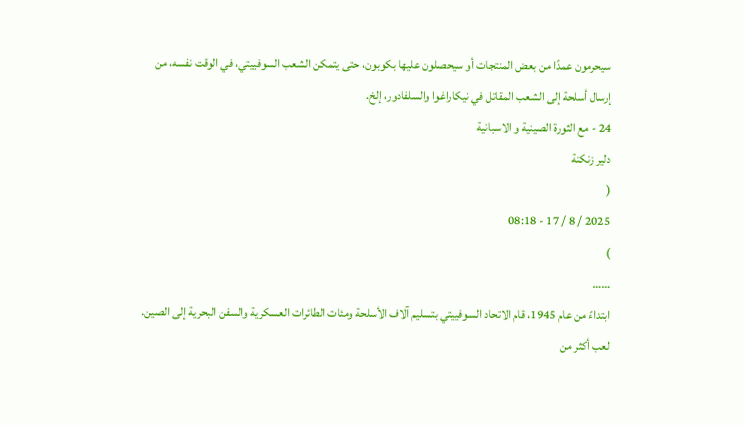سيحرمون عمدًا من بعض المنتجات أو سيحصلون عليها بكوبون، حتى يتمكن الشعب السوفييتي، في الوقت نفسه، من إرسال أسلحة إلى الشعب المقاتل في نيكاراغوا والسلفادور، إلخ.
24 - مع الثورة الصينية و الاسبانية
دلير زنكنة
(
2025 / 8 / 17 - 08:18
)
……
ابتداءً من عام 1945، قام الاتحاد السوفييتي بتسليم آلاف الأسلحة ومئات الطائرات العسكرية والسفن البحرية إلى الصين. لعب أكثر من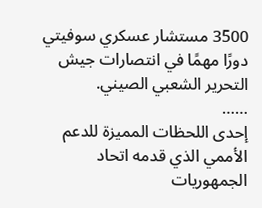3500 مستشار عسكري سوفيتي دورًا مهمًا في انتصارات جيش التحرير الشعبي الصيني.
……
إحدى اللحظات المميزة للدعم الأممي الذي قدمه اتحاد الجمهوريات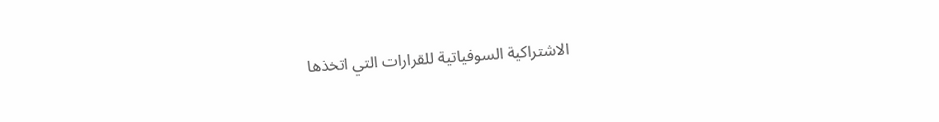الاشتراكية السوفياتية للقرارات التي اتخذها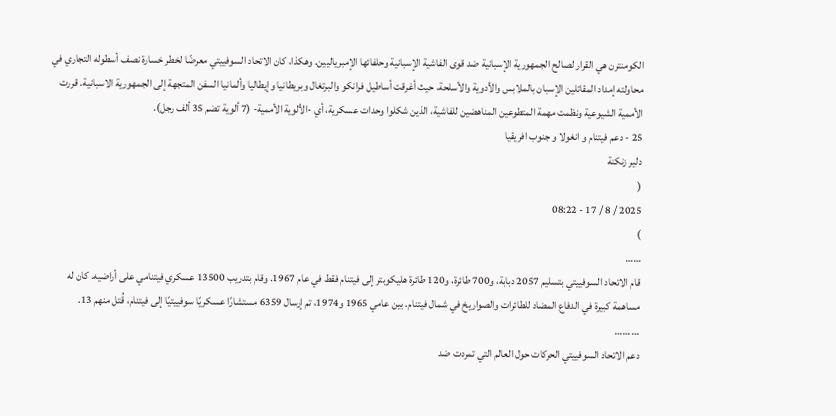الكومنترن هي القرار لصالح الجمهورية الإسبانية ضد قوى الفاشية الإسبانية وحلفائها الإمبرياليين. وهكذا، كان الاتحاد السوفييتي معرضًا لخطر خسارة نصف أسطوله التجاري في محاولته إمداد المقاتلين الإسبان بالملابس والأدوية والأسلحة، حيث أغرقت أساطيل فرانكو والبرتغال وبريطانيا وإيطاليا وألمانيا السفن المتجهة إلى الجمهورية الاسبانية. قررت الأممية الشيوعية ونظمت مهمة المتطوعين المناهضين للفاشية، الذين شكلوا وحدات عسكرية، أي -الألوية الأممية- (7 ألوية تضم 35 ألف رجل).
25 - دعم فيتنام و انغولا و جنوب افريقيا
دلير زنكنة
(
2025 / 8 / 17 - 08:22
)
……
قام الاتحاد السوفييتي بتسليم 2057 دبابة، و700 طائرة، و120 طائرة هليكوبتر إلى فيتنام فقط في عام 1967. وقام بتدريب 13500 عسكري فيتنامي على أراضيه. كان له مساهمة كبيرة في الدفاع المضاد للطائرات والصواريخ في شمال فيتنام. بين عامي 1965 و1974، تم إرسال 6359 مستشارًا عسكريًا سوفييتيًا إلى فيتنام، قُتل منهم 13.
… ……
دعم الاتحاد السوفييتي الحركات حول العالم التي تمردت ضد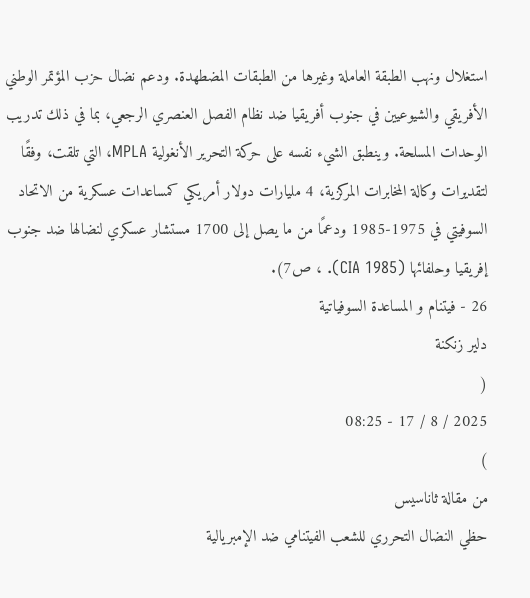استغلال ونهب الطبقة العاملة وغيرها من الطبقات المضطهدة. ودعم نضال حزب المؤتمر الوطني الأفريقي والشيوعيين في جنوب أفريقيا ضد نظام الفصل العنصري الرجعي، بما في ذلك تدريب الوحدات المسلحة. وينطبق الشيء نفسه على حركة التحرير الأنغولية MPLA، التي تلقت، وفقًا لتقديرات وكالة المخابرات المركزية، 4 مليارات دولار أمريكي كمساعدات عسكرية من الاتحاد السوفيتي في 1975-1985 ودعمًا من ما يصل إلى 1700 مستشار عسكري لنضالها ضد جنوب إفريقيا وحلفائها (CIA 1985). ، ص7).
26 - فيتنام و المساعدة السوفياتية
دلير زنكنة
(
2025 / 8 / 17 - 08:25
)
من مقالة ثاناسيس
حظي النضال التحرري للشعب الفيتنامي ضد الإمبريالية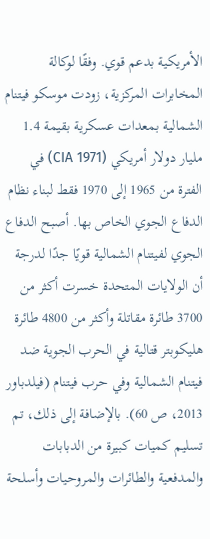الأمريكية بدعم قوي. وفقًا لوكالة المخابرات المركزية، زودت موسكو فيتنام الشمالية بمعدات عسكرية بقيمة 1.4 مليار دولار أمريكي (CIA 1971) في الفترة من 1965 إلى 1970 فقط لبناء نظام الدفاع الجوي الخاص بها. أصبح الدفاع الجوي لفيتنام الشمالية قويًا جدًا لدرجة أن الولايات المتحدة خسرت أكثر من 3700 طائرة مقاتلة وأكثر من 4800 طائرة هليكوبتر قتالية في الحرب الجوية ضد فيتنام الشمالية وفي حرب فيتنام (فيلدباور 2013، ص 60). بالإضافة إلى ذلك، تم تسليم كميات كبيرة من الدبابات والمدفعية والطائرات والمروحيات وأسلحة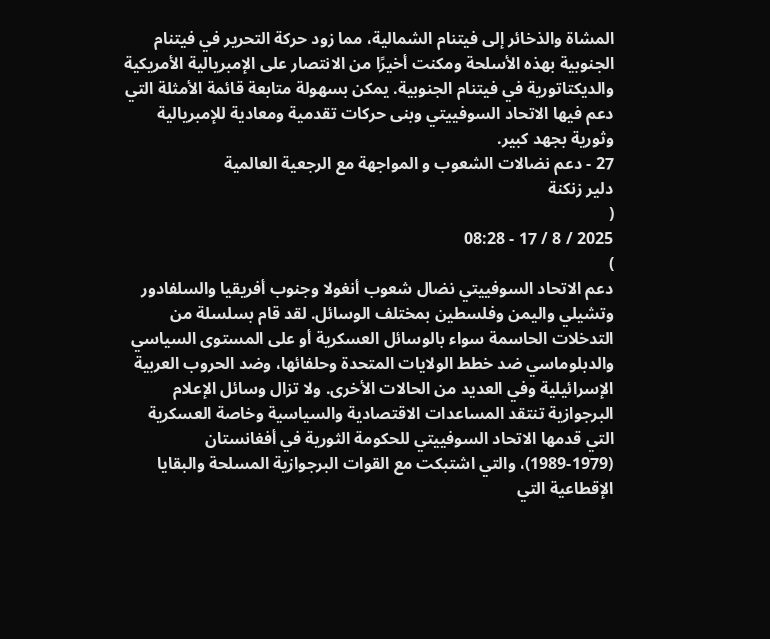المشاة والذخائر إلى فيتنام الشمالية، مما زود حركة التحرير في فيتنام الجنوبية بهذه الأسلحة ومكنت أخيرًا من الانتصار على الإمبريالية الأمريكية والديكتاتورية في فيتنام الجنوبية. يمكن بسهولة متابعة قائمة الأمثلة التي دعم فيها الاتحاد السوفييتي وبنى حركات تقدمية ومعادية للإمبريالية وثورية بجهد كبير.
27 - دعم نضالات الشعوب و المواجهة مع الرجعية العالمية
دلير زنكنة
(
2025 / 8 / 17 - 08:28
)
دعم الاتحاد السوفييتي نضال شعوب أنغولا وجنوب أفريقيا والسلفادور وتشيلي واليمن وفلسطين بمختلف الوسائل. لقد قام بسلسلة من التدخلات الحاسمة سواء بالوسائل العسكرية أو على المستوى السياسي والدبلوماسي ضد خطط الولايات المتحدة وحلفائها، وضد الحروب العربية الإسرائيلية وفي العديد من الحالات الأخرى. ولا تزال وسائل الإعلام البرجوازية تنتقد المساعدات الاقتصادية والسياسية وخاصة العسكرية التي قدمها الاتحاد السوفييتي للحكومة الثورية في أفغانستان (1979-1989)، والتي اشتبكت مع القوات البرجوازية المسلحة والبقايا الإقطاعية التي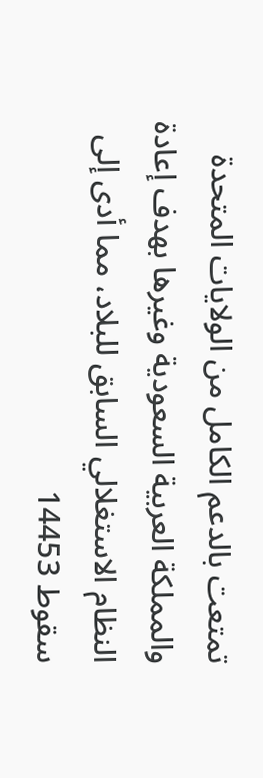تمتعت بالدعم الكامل من الولايات المتحدة والمملكة العربية السعودية وغيرها بهدف إعادة النظام الاستغلالي السابق للبلاد، مما أدى إلى سقوط 14453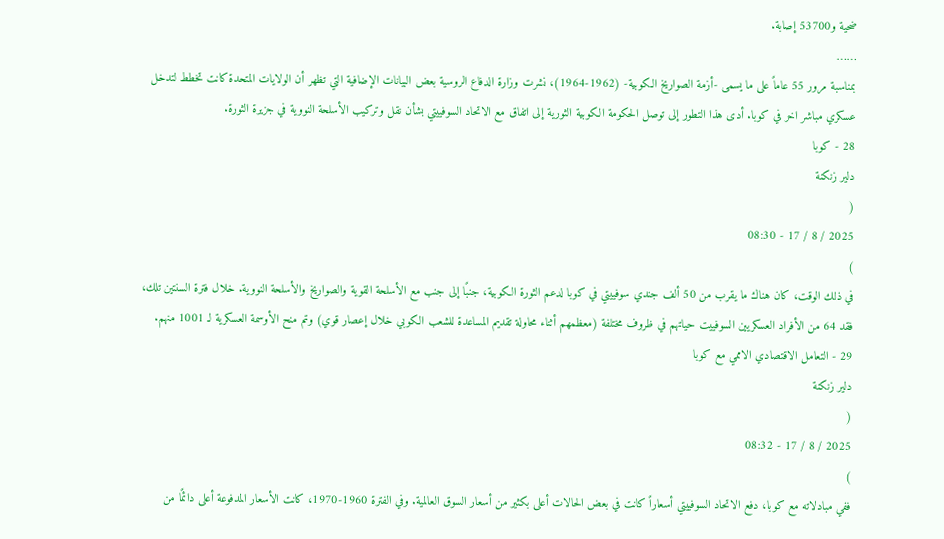ضحية و53700 إصابة.
……
بمناسبة مرور 55 عاماً على ما يسمى -أزمة الصواريخ الكوبية- (1962-1964)، نشرت وزارة الدفاع الروسية بعض البيانات الإضافية التي تظهر أن الولايات المتحدة كانت تخطط لتدخل عسكري مباشر اخر في كوبا. أدى هذا التطور إلى توصل الحكومة الكوبية الثورية إلى اتفاق مع الاتحاد السوفييتي بشأن نقل وتركيب الأسلحة النووية في جزيرة الثورة.
28 - كوبا
دلير زنكنة
(
2025 / 8 / 17 - 08:30
)
في ذلك الوقت، كان هناك ما يقرب من 50 ألف جندي سوفييتي في كوبا لدعم الثورة الكوبية، جنبًا إلى جنب مع الأسلحة القوية والصواريخ والأسلحة النووية. خلال فترة السنتين تلك، فقد 64 من الأفراد العسكريين السوفييت حياتهم في ظروف مختلفة (معظمهم أثناء محاولة تقديم المساعدة للشعب الكوبي خلال إعصار قوي) وتم منح الأوسمة العسكرية لـ 1001 منهم.
29 - التعامل الاقتصادي الاممي مع كوبا
دلير زنكنة
(
2025 / 8 / 17 - 08:32
)
ففي مبادلاته مع كوبا، دفع الاتحاد السوفييتي أسعاراً كانت في بعض الحالات أعلى بكثير من أسعار السوق العالمية. وفي الفترة 1960-1970، كانت الأسعار المدفوعة أعلى دائمًا من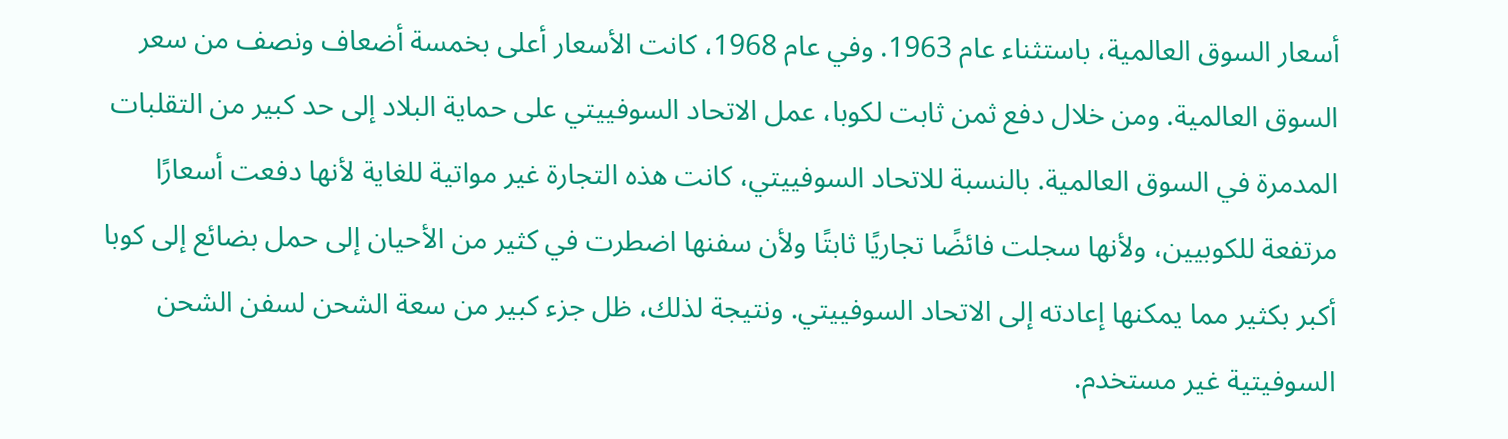أسعار السوق العالمية، باستثناء عام 1963. وفي عام 1968، كانت الأسعار أعلى بخمسة أضعاف ونصف من سعر السوق العالمية. ومن خلال دفع ثمن ثابت لكوبا، عمل الاتحاد السوفييتي على حماية البلاد إلى حد كبير من التقلبات المدمرة في السوق العالمية. بالنسبة للاتحاد السوفييتي، كانت هذه التجارة غير مواتية للغاية لأنها دفعت أسعارًا مرتفعة للكوبيين، ولأنها سجلت فائضًا تجاريًا ثابتًا ولأن سفنها اضطرت في كثير من الأحيان إلى حمل بضائع إلى كوبا أكبر بكثير مما يمكنها إعادته إلى الاتحاد السوفييتي. ونتيجة لذلك، ظل جزء كبير من سعة الشحن لسفن الشحن السوفيتية غير مستخدم.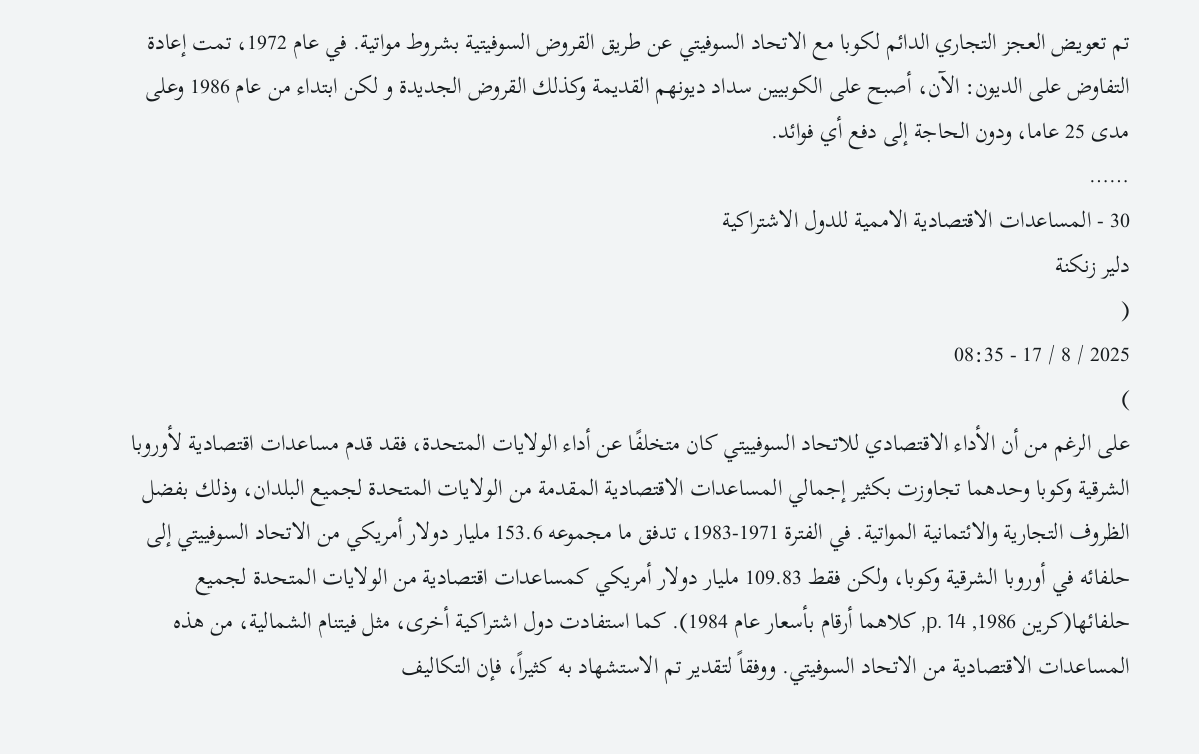تم تعويض العجز التجاري الدائم لكوبا مع الاتحاد السوفيتي عن طريق القروض السوفيتية بشروط مواتية. في عام 1972، تمت إعادة التفاوض على الديون: الآن، أصبح على الكوبيين سداد ديونهم القديمة وكذلك القروض الجديدة و لكن ابتداء من عام 1986 وعلى مدى 25 عاما، ودون الحاجة إلى دفع أي فوائد.
……
30 - المساعدات الاقتصادية الاممية للدول الاشتراكية
دلير زنكنة
(
2025 / 8 / 17 - 08:35
)
على الرغم من أن الأداء الاقتصادي للاتحاد السوفييتي كان متخلفًا عن أداء الولايات المتحدة، فقد قدم مساعدات اقتصادية لأوروبا الشرقية وكوبا وحدهما تجاوزت بكثير إجمالي المساعدات الاقتصادية المقدمة من الولايات المتحدة لجميع البلدان، وذلك بفضل الظروف التجارية والائتمانية المواتية. في الفترة 1971-1983، تدفق ما مجموعه 153.6 مليار دولار أمريكي من الاتحاد السوفييتي إلى حلفائه في أوروبا الشرقية وكوبا، ولكن فقط 109.83 مليار دولار أمريكي كمساعدات اقتصادية من الولايات المتحدة لجميع حلفائها(كرين 1986, p. 14, كلاهما أرقام بأسعار عام 1984). كما استفادت دول اشتراكية أخرى، مثل فيتنام الشمالية، من هذه المساعدات الاقتصادية من الاتحاد السوفيتي. ووفقاً لتقدير تم الاستشهاد به كثيراً، فإن التكاليف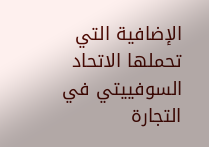الإضافية التي تحملها الاتحاد السوفييتي في التجارة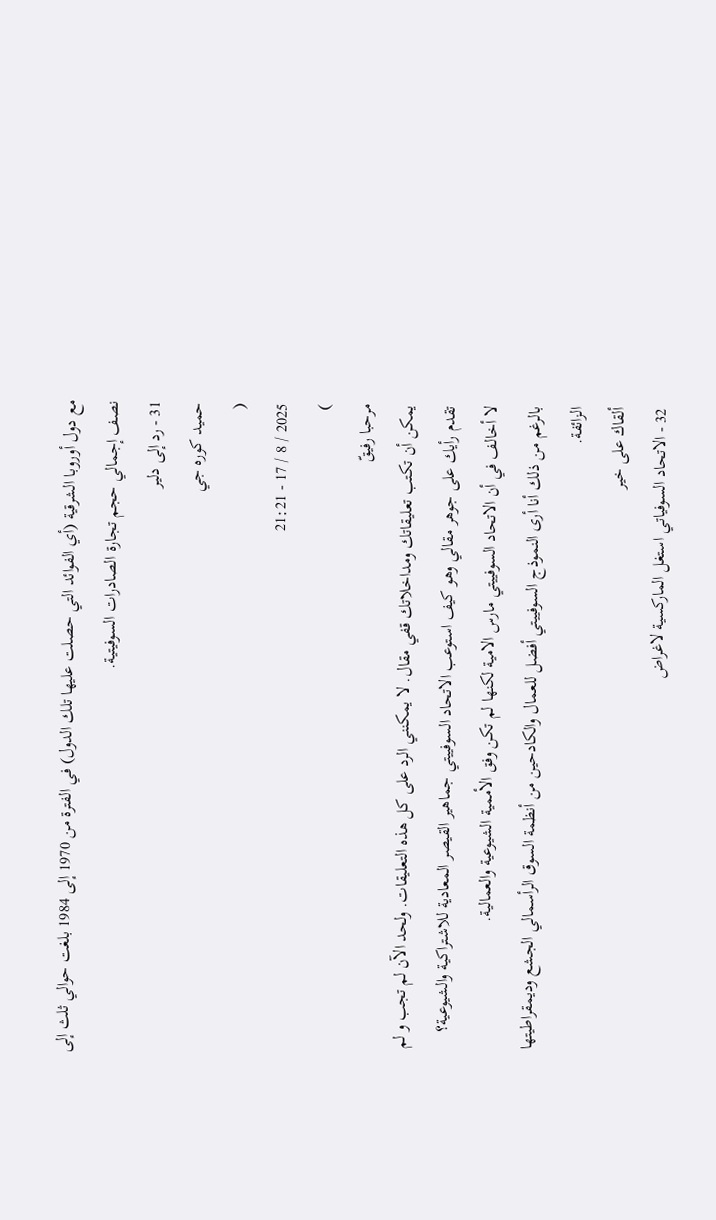مع دول أوروبا الشرقية (أي الفوائد التي حصلت عليها تلك الدول) في الفترة من 1970 إلى 1984 بلغت حوالي ثلث إلى نصف إجمالي حجم تجارة الصادرات السوفيتية.
31 - رد إلى دلير
حميد كوره جي
(
2025 / 8 / 17 - 21:21
)
مرحبا رفيقّ
يمكن أن تكتب تعليقاتك ومداخلاتك قفي مقال. لا يمكنني الرد على كل هذه التعليقات. ولحد الآن لم تجب و لم تقدم رأيك على جوهر مقالي وهو كيف استوعب الاتحاد السوفييتي جماهير القيصر المعادية للاشتراكية والشيوعية؟
لا أخالف في أن الاتحاد السوفييتي مارس الامية لكنها لم تكن وفق الأممية الشيوعية والعمالية.
بالرغم من ذلك أنا أرى النموذج السوفييتي أفضل للعمال والكادحين من أنظمة السوق الرأسمالي الجشع وديمقراطيتها الزائفة.
ألقاك على خير
32 - الاتحاد السوفياتي استغل الماركسية لاغراض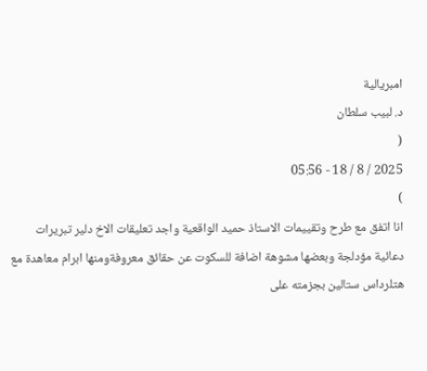امبريالية
د. لبيب سلطان
(
2025 / 8 / 18 - 05:56
)
انا اتفق مع طرح وتقييمات الاستاذ حميد الواقعية واجد تعليقات الاخ دلير تبريرات دعائية مؤدلجة وبعضها مشوهة اضافة للسكوت عن حقائق معروفةومنها ابرام معاهدة مع هتلرداس ستالين بجزمته على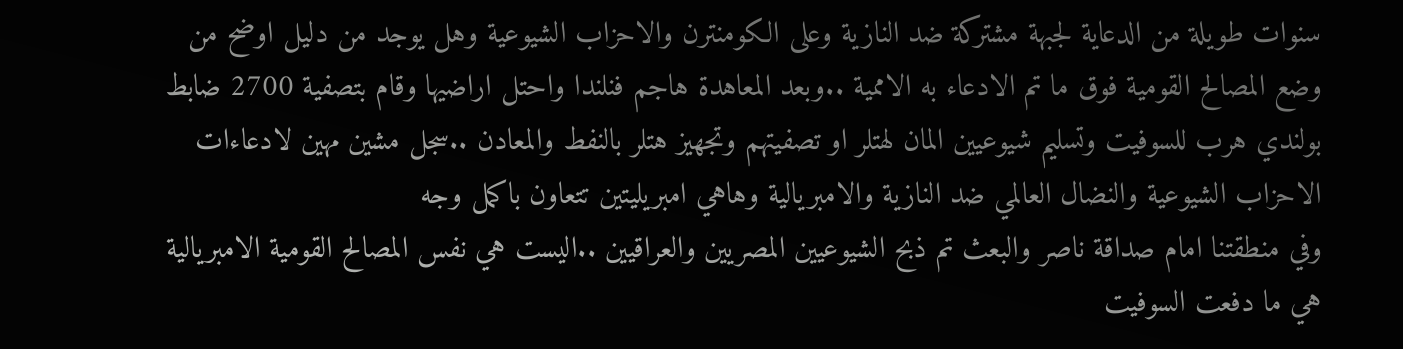سنوات طويلة من الدعاية لجبهة مشتركة ضد النازية وعلى الكومنترن والاحزاب الشيوعية وهل يوجد من دليل اوضح من وضع المصالح القومية فوق ما تم الادعاء به الاممية ..وبعد المعاهدة هاجم فنلندا واحتل اراضيها وقام بتصفية 2700 ضابط بولندي هرب للسوفيت وتسليم شيوعيين المان لهتلر او تصفيتهم وتجهيز هتلر بالنفط والمعادن ..سجل مشين مهين لادعاءات الاحزاب الشيوعية والنضال العالمي ضد النازية والامبريالية وهاهي امبريليتين تتعاون باكمل وجه
وفي منطقتنا امام صداقة ناصر والبعث تم ذبح الشيوعيين المصريين والعراقيين ..اليست هي نفس المصالح القومية الامبريالية هي ما دفعت السوفيت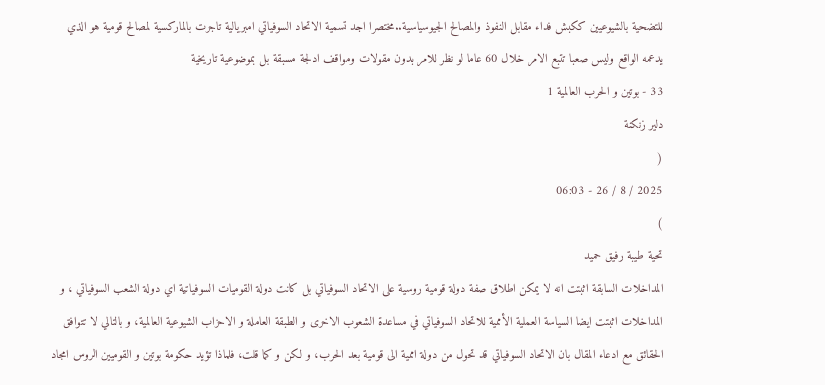للتضحية بالشيوعيين ككبش فداء مقابل النفوذ والمصالح الجيوسياسية..مختصرا اجد تسمية الاتحاد السوفياتي امبريالية تاجرت بالماركسية لمصالح قومية هو الذي يدعمه الواقع وليس صعبا تتبع الامر خلال 60 عاما لو نظر للامر بدون مقولات ومواقف ادلجة مسبقة بل بموضوعية تاريخية
33 - بوتين و الحرب العالمية 1
دلير زنكنة
(
2025 / 8 / 26 - 06:03
)
تحية طيبة رفيق حميد
المداخلات السابقة اثبتت انه لا يمكن اطلاق صفة دولة قومية روسية على الاتحاد السوفياتي بل كانت دولة القوميات السوفياتية اي دولة الشعب السوفياتي ، و المداخلات اثبتت ايضا السياسة العملية الأممية للاتحاد السوفياتي في مساعدة الشعوب الاخرى و الطبقة العاملة و الاحزاب الشيوعية العالمية، و بالتالي لا تتوافق الحقائق مع ادعاء المقال بان الاتحاد السوفياتي قد تحول من دولة اممية الى قومية بعد الحرب، و لكن و كما قلت، فلماذا تؤيد حكومة بوتين و القوميين الروس امجاد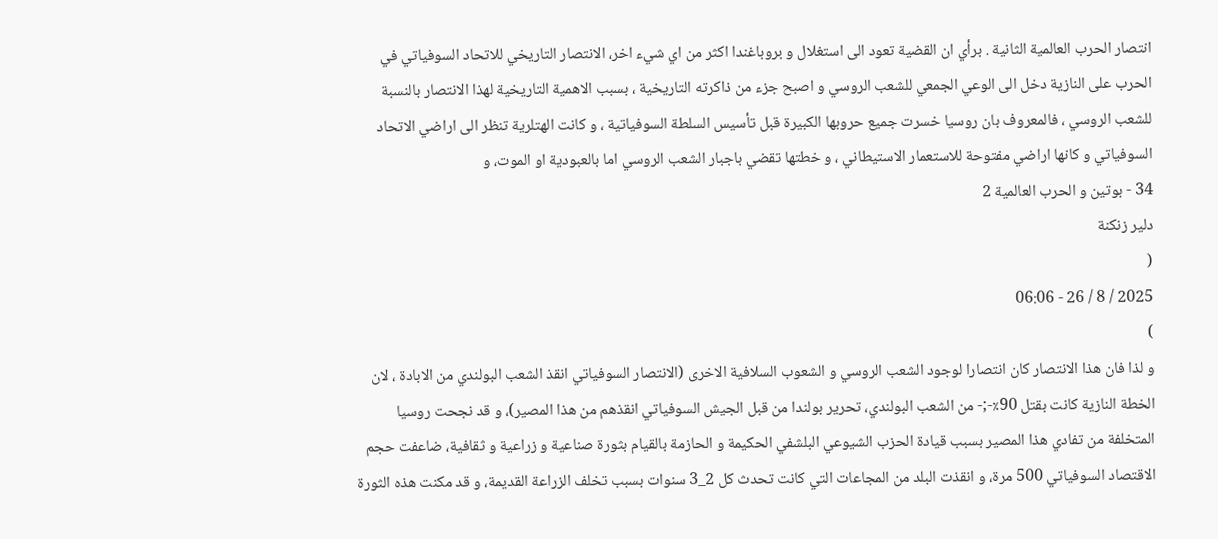انتصار الحرب العالمية الثانية . برأي ان القضية تعود الى استغلال و بروباغندا اكثر من اي شيء اخر، الانتصار التاريخي للاتحاد السوفياتي في الحرب على النازية دخل الى الوعي الجمعي للشعب الروسي و اصبح جزء من ذاكرته التاريخية ، بسبب الاهمية التاريخية لهذا الانتصار بالنسبة للشعب الروسي ، فالمعروف بان روسيا خسرت جميع حروبها الكبيرة قبل تأسيس السلطة السوفياتية ، و كانت الهتلرية تنظر الى اراضي الاتحاد السوفياتي و كانها اراضي مفتوحة للاستعمار الاستيطاني ، و خطتها تقضي باجبار الشعب الروسي اما بالعبودية او الموت، و
34 - بوتين و الحرب العالمية 2
دلير زنكنة
(
2025 / 8 / 26 - 06:06
)
و لذا فان هذا الانتصار كان انتصارا لوجود الشعب الروسي و الشعوب السلافية الاخرى (الانتصار السوفياتي انقذ الشعب البولندي من الابادة ، لان الخطة النازية كانت بقتل 90٪-;- من الشعب البولندي، تحرير بولندا من قبل الجيش السوفياتي انقذهم من هذا المصير)، و قد نجحت روسيا المتخلفة من تفادي هذا المصير بسبب قيادة الحزب الشيوعي البلشفي الحكيمة و الحازمة بالقيام بثورة صناعية و زراعية و ثقافية، ضاعفت حجم الاقتصاد السوفياتي 500 مرة، و انقذت البلد من المجاعات التي كانت تحدث كل 2_3 سنوات بسبب تخلف الزراعة القديمة، و قد مكنت هذه الثورة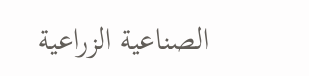الصناعية الزراعية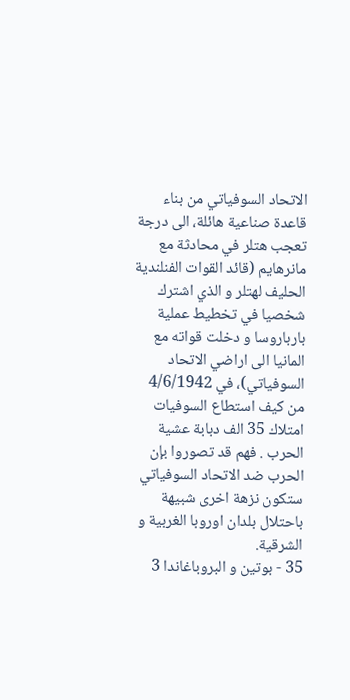الاتحاد السوفياتي من بناء قاعدة صناعية هائلة، الى درجة تعجب هتلر في محادثة مع مانرهايم (قائد القوات الفنلندية الحليف لهتلر و الذي اشترك شخصيا في تخطيط عملية بارباروسا و دخلت قواته مع المانيا الى اراضي الاتحاد السوفياتي)، في 4/6/1942 من كيف استطاع السوفيات امتلاك 35 الف دبابة عشية الحرب . فهم قد تصوروا بإن الحرب ضد الاتحاد السوفياتي ستكون نزهة اخرى شبيهة باحتلال بلدان اوروبا الغربية و الشرقية.
35 - بوتين و البروباغاندا 3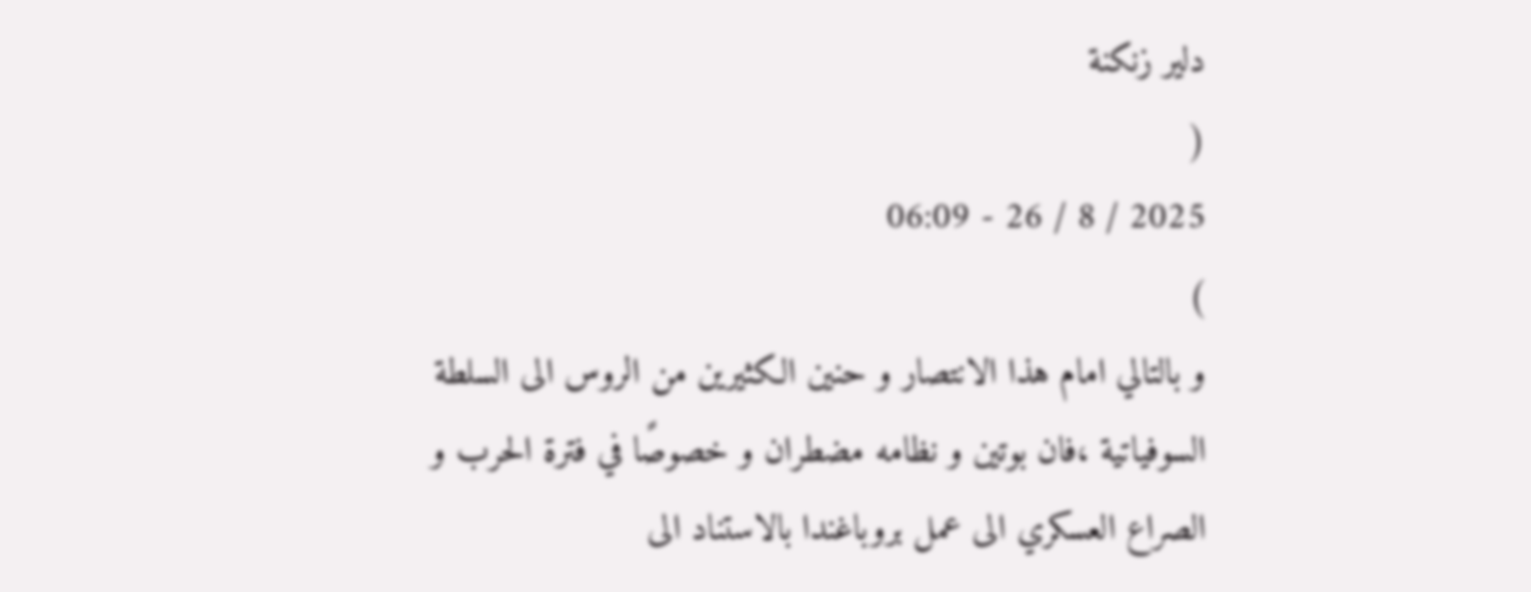دلير زنكنة
(
2025 / 8 / 26 - 06:09
)
و بالتالي امام هذا الانتصار و حنين الكثيرين من الروس الى السلطة السوفياتية ،فان بوتين و نظامه مضطران و خصوصًا في فترة الحرب و الصراع العسكري الى عمل بروباغندا بالاستناد الى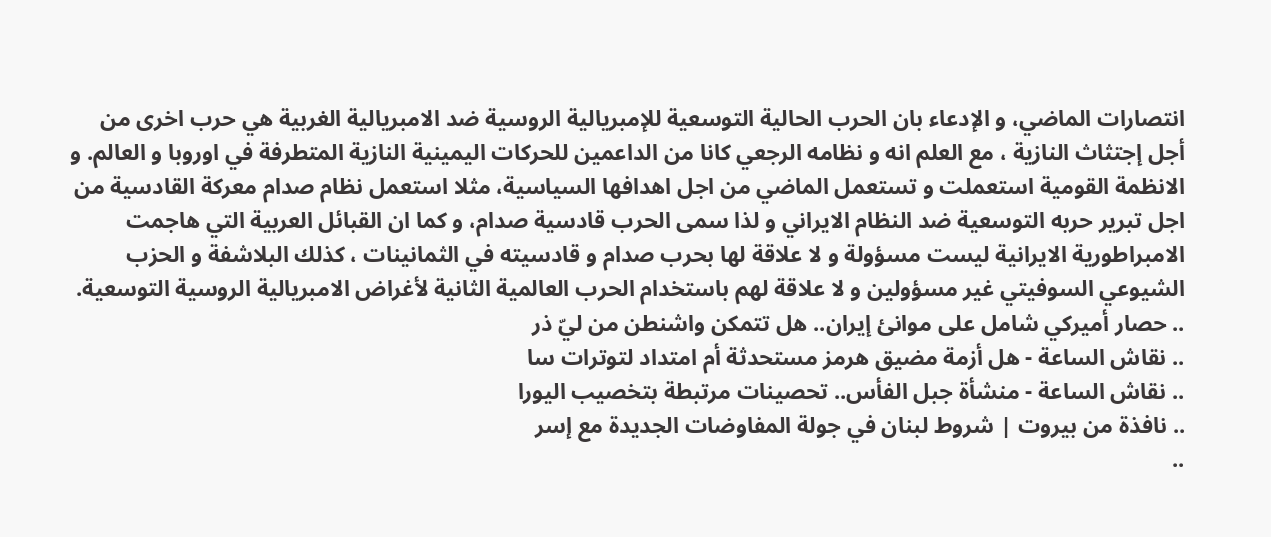انتصارات الماضي، و الإدعاء بان الحرب الحالية التوسعية للإمبريالية الروسية ضد الامبريالية الغربية هي حرب اخرى من أجل إجتثاث النازية ، مع العلم انه و نظامه الرجعي كانا من الداعمين للحركات اليمينية النازية المتطرفة في اوروبا و العالم. و الانظمة القومية استعملت و تستعمل الماضي من اجل اهدافها السياسية، مثلا استعمل نظام صدام معركة القادسية من اجل تبرير حربه التوسعية ضد النظام الايراني و لذا سمى الحرب قادسية صدام، و كما ان القبائل العربية التي هاجمت الامبراطورية الايرانية ليست مسؤولة و لا علاقة لها بحرب صدام و قادسيته في الثمانينات ، كذلك البلاشفة و الحزب الشيوعي السوفيتي غير مسؤولين و لا علاقة لهم باستخدام الحرب العالمية الثانية لأغراض الامبريالية الروسية التوسعية.
.. حصار أميركي شامل على موانئ إيران.. هل تتمكن واشنطن من ليّ ذر
.. نقاش الساعة - هل أزمة مضيق هرمز مستحدثة أم امتداد لتوترات سا
.. نقاش الساعة - منشأة جبل الفأس.. تحصينات مرتبطة بتخصيب اليورا
.. نافذة من بيروت | شروط لبنان في جولة المفاوضات الجديدة مع إسر
..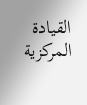القيادة المركزية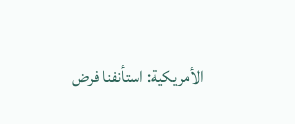الأمريكية: استأنفنا فرض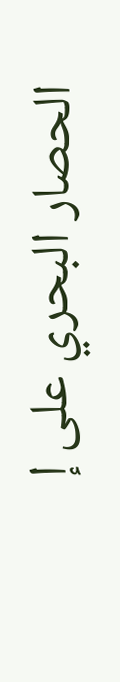الحصار البحري على إ